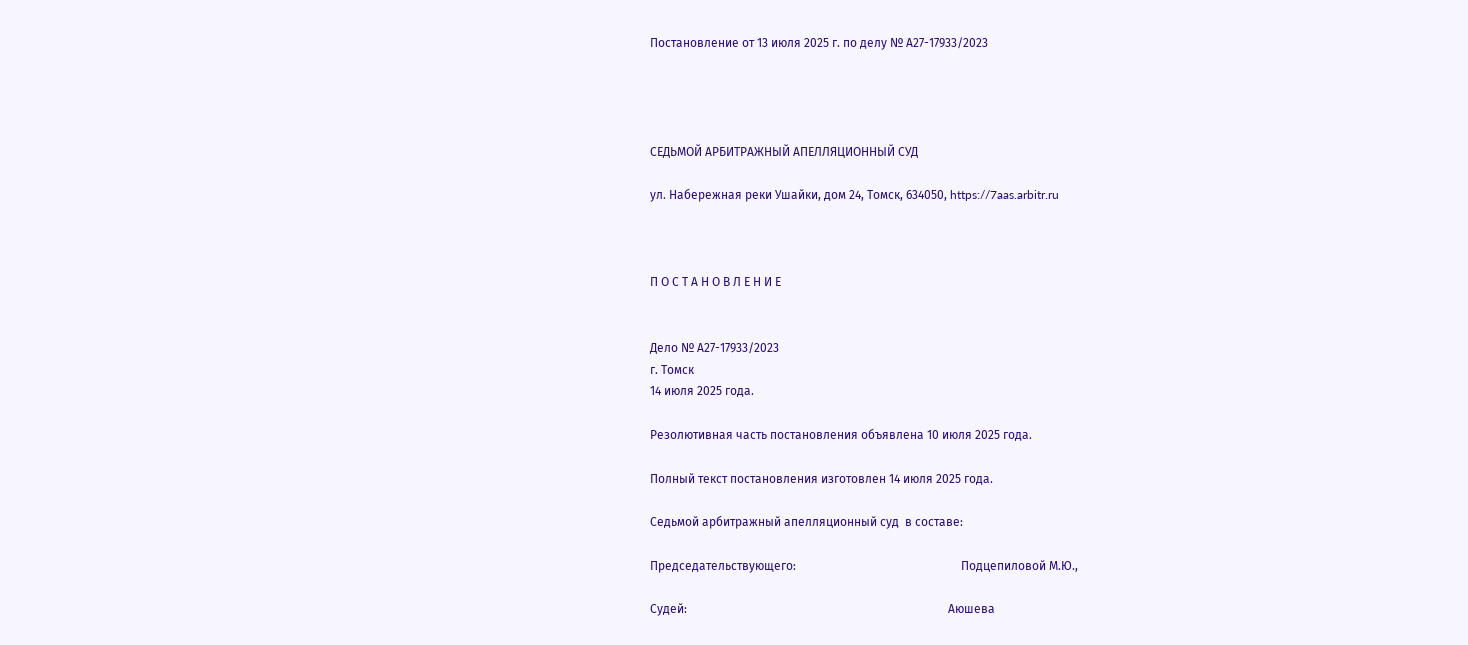Постановление от 13 июля 2025 г. по делу № А27-17933/2023




СЕДЬМОЙ АРБИТРАЖНЫЙ АПЕЛЛЯЦИОННЫЙ СУД

ул. Набережная реки Ушайки, дом 24, Томск, 634050, https://7aas.arbitr.ru



П О С Т А Н О В Л Е Н И Е


Дело № А27-17933/2023
г. Томск
14 июля 2025 года.

Резолютивная часть постановления объявлена 10 июля 2025 года.

Полный текст постановления изготовлен 14 июля 2025 года.

Седьмой арбитражный апелляционный суд  в составе:

Председательствующего:                                                       Подцепиловой М.Ю.,

Судей:                                                                                       Аюшева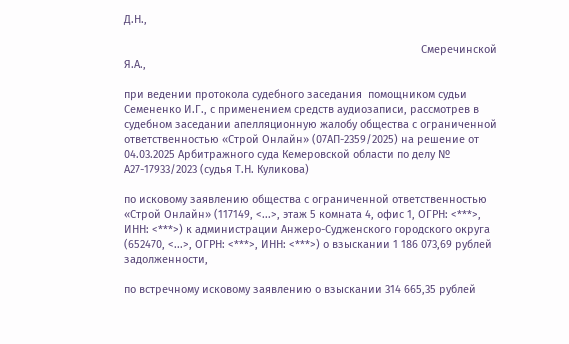Д.Н.,

                                                                                                   Смеречинской Я.А.,

при ведении протокола судебного заседания  помощником судьи Семененко И.Г., с применением средств аудиозаписи, рассмотрев в судебном заседании апелляционную жалобу общества с ограниченной ответственностью «Строй Онлайн» (07АП-2359/2025) на решение от 04.03.2025 Арбитражного суда Кемеровской области по делу № А27-17933/2023 (судья Т.Н. Куликова)

по исковому заявлению общества с ограниченной ответственностью «Строй Онлайн» (117149, <...>, этаж 5 комната 4, офис 1, ОГРН: <***>, ИНН: <***>) к администрации Анжеро-Судженского городского округа (652470, <...>, ОГРН: <***>, ИНН: <***>) о взыскании 1 186 073,69 рублей задолженности,

по встречному исковому заявлению о взыскании 314 665,35 рублей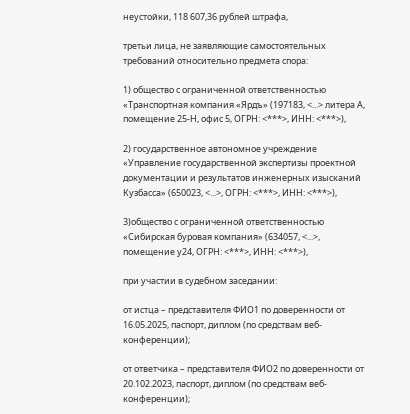неустойки, 118 607,36 рублей штрафа,

третьи лица, не заявляющие самостоятельных требований относительно предмета спора:

1) общество с ограниченной ответственностью «Транспортная компания «Ярдъ» (197183, <...> литера А, помещение 25-Н, офис 5, ОГРН: <***>, ИНН: <***>),

2) государственное автономное учреждение «Управление государственной экспертизы проектной документации и результатов инженерных изысканий Кузбасса» (650023, <...>, ОГРН: <***>, ИНН: <***>),

3)общество с ограниченной ответственностью «Сибирская буровая компания» (634057, <...>, помещение у24, ОГРН: <***>, ИНН: <***>),

при участии в судебном заседании:

от истца – представителя ФИО1 по доверенности от 16.05.2025, паспорт, диплом (по средствам веб-конференции);

от ответчика – представителя ФИО2 по доверенности от 20.102.2023, паспорт, диплом (по средствам веб-конференции);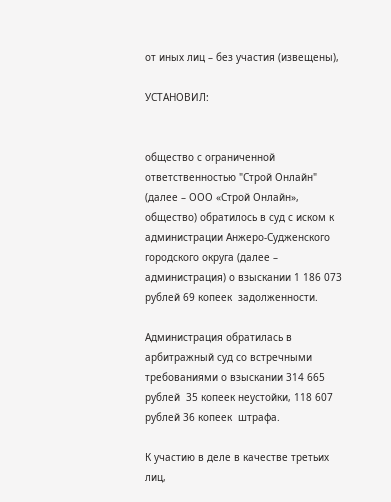от иных лиц – без участия (извещены),

УСТАНОВИЛ:


общество с ограниченной ответственностью "Строй Онлайн" (далее – ООО «Строй Онлайн», общество) обратилось в суд с иском к администрации Анжеро-Судженского городского округа (далее – администрация) о взыскании 1 186 073 рублей 69 копеек  задолженности.

Администрация обратилась в арбитражный суд со встречными требованиями о взыскании 314 665 рублей  35 копеек неустойки, 118 607 рублей 36 копеек  штрафа.

К участию в деле в качестве третьих лиц,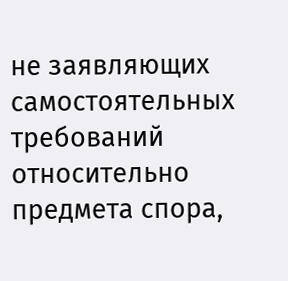не заявляющих самостоятельных требований относительно предмета спора,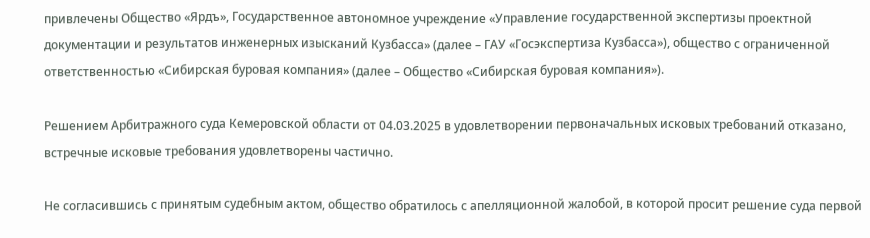привлечены Общество «Ярдъ», Государственное автономное учреждение «Управление государственной экспертизы проектной документации и результатов инженерных изысканий Кузбасса» (далее – ГАУ «Госэкспертиза Кузбасса»), общество с ограниченной ответственностью «Сибирская буровая компания» (далее – Общество «Сибирская буровая компания»).

Решением Арбитражного суда Кемеровской области от 04.03.2025 в удовлетворении первоначальных исковых требований отказано, встречные исковые требования удовлетворены частично.

Не согласившись с принятым судебным актом, общество обратилось с апелляционной жалобой, в которой просит решение суда первой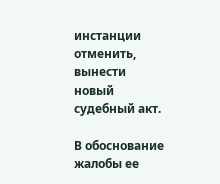инстанции отменить, вынести новый судебный акт.

В обоснование жалобы ее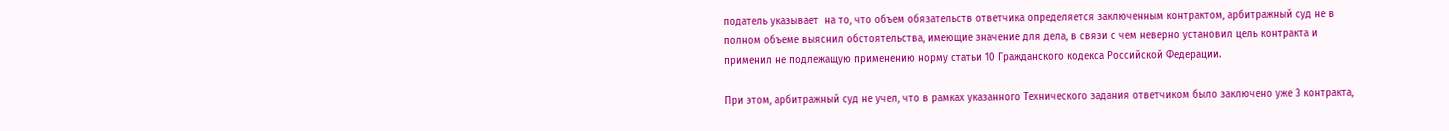податель указывает  на то, что объем обязательств ответчика определяется заключенным контрактом, арбитражный суд не в полном объеме выяснил обстоятельства, имеющие значение для дела, в связи с чем неверно установил цель контракта и применил не подлежащую применению норму статьи 10 Гражданского кодекса Российской Федерации.

При этом, арбитражный суд не учел, что в рамках указанного Технического задания ответчиком было заключено уже 3 контракта,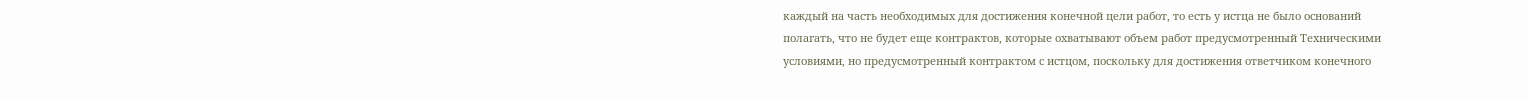каждый на часть необходимых для достижения конечной цели работ, то есть у истца не было оснований полагать, что не будет еще контрактов, которые охватывают объем работ предусмотренный Техническими условиями, но предусмотренный контрактом с истцом, поскольку для достижения ответчиком конечного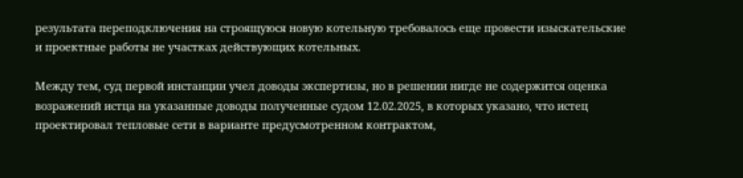результата переподключения на строящуюся новую котельную требовалось еще провести изыскательские и проектные работы не участках действующих котельных.

Между тем, суд первой инстанции учел доводы экспертизы, но в решении нигде не содержится оценка возражений истца на указанные доводы полученные судом 12.02.2025, в которых указано, что истец проектировал тепловые сети в варианте предусмотренном контрактом,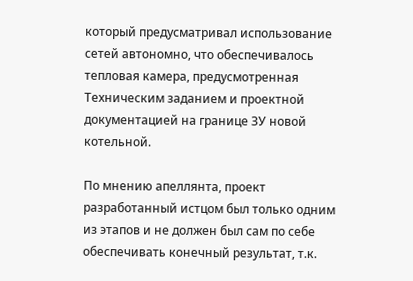который предусматривал использование сетей автономно, что обеспечивалось тепловая камера, предусмотренная Техническим заданием и проектной документацией на границе ЗУ новой котельной.

По мнению апеллянта, проект разработанный истцом был только одним из этапов и не должен был сам по себе обеспечивать конечный результат, т.к.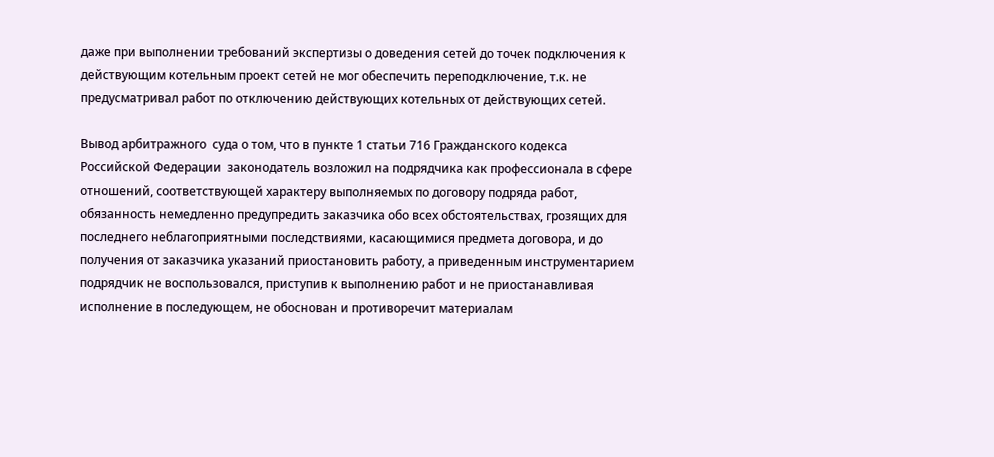даже при выполнении требований экспертизы о доведения сетей до точек подключения к действующим котельным проект сетей не мог обеспечить переподключение, т.к. не предусматривал работ по отключению действующих котельных от действующих сетей.

Вывод арбитражного  суда о том, что в пункте 1 статьи 716 Гражданского кодекса Российской Федерации  законодатель возложил на подрядчика как профессионала в сфере отношений, соответствующей характеру выполняемых по договору подряда работ, обязанность немедленно предупредить заказчика обо всех обстоятельствах, грозящих для последнего неблагоприятными последствиями, касающимися предмета договора, и до получения от заказчика указаний приостановить работу, а приведенным инструментарием подрядчик не воспользовался, приступив к выполнению работ и не приостанавливая исполнение в последующем, не обоснован и противоречит материалам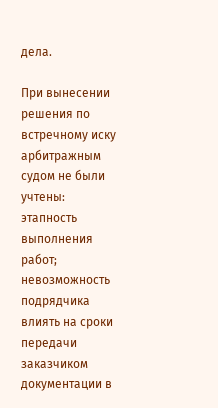дела.

При вынесении решения по встречному иску арбитражным судом не были учтены: этапность выполнения работ; невозможность подрядчика влиять на сроки передачи заказчиком документации в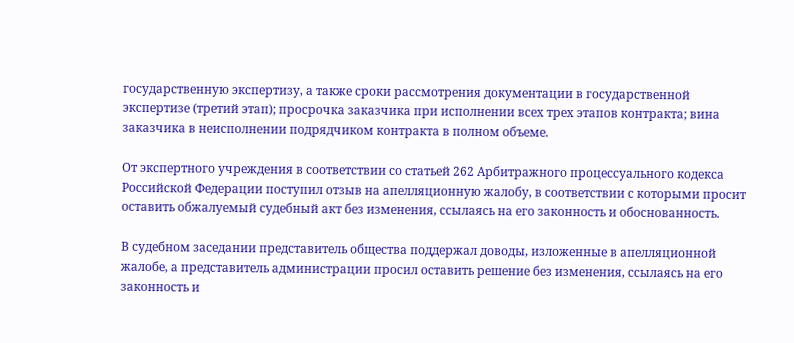государственную экспертизу, а также сроки рассмотрения документации в государственной экспертизе (третий этап); просрочка заказчика при исполнении всех трех этапов контракта; вина заказчика в неисполнении подрядчиком контракта в полном объеме.

От экспертного учреждения в соответствии со статьей 262 Арбитражного процессуального кодекса Российской Федерации поступил отзыв на апелляционную жалобу, в соответствии с которыми просит оставить обжалуемый судебный акт без изменения, ссылаясь на его законность и обоснованность.

В судебном заседании представитель общества поддержал доводы, изложенные в апелляционной жалобе, а представитель администрации просил оставить решение без изменения, ссылаясь на его законность и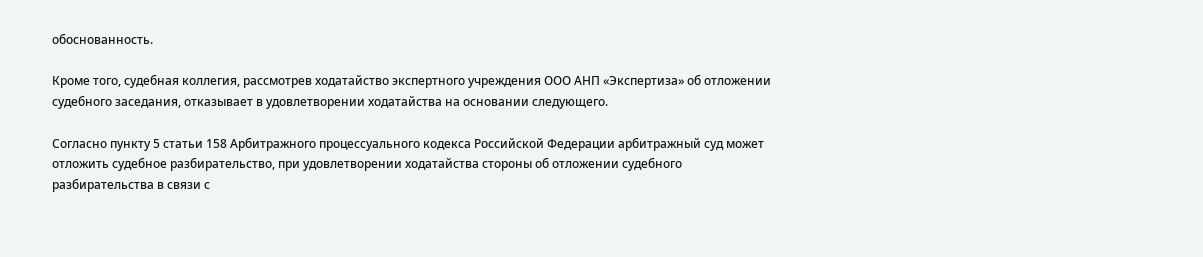обоснованность.

Кроме того, судебная коллегия, рассмотрев ходатайство экспертного учреждения ООО АНП «Экспертиза» об отложении судебного заседания, отказывает в удовлетворении ходатайства на основании следующего.

Согласно пункту 5 статьи 158 Арбитражного процессуального кодекса Российской Федерации арбитражный суд может отложить судебное разбирательство, при удовлетворении ходатайства стороны об отложении судебного разбирательства в связи с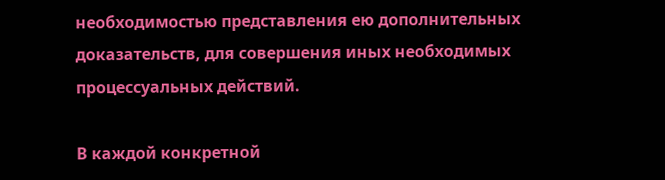необходимостью представления ею дополнительных доказательств, для совершения иных необходимых процессуальных действий.

В каждой конкретной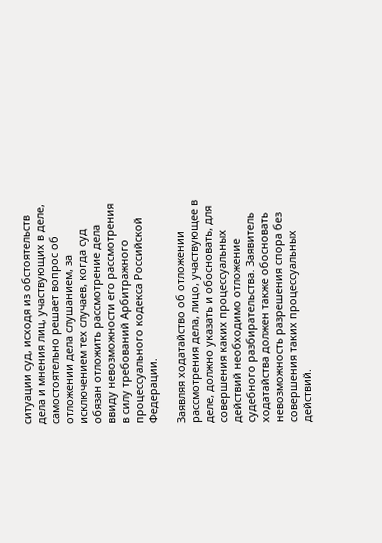ситуации суд, исходя из обстоятельств дела и мнения лиц, участвующих в деле, самостоятельно решает вопрос об отложении дела слушанием, за исключением тех случаев, когда суд обязан отложить рассмотрение дела ввиду невозможности его рассмотрения в силу требований Арбитражного процессуального кодекса Российской Федерации.

Заявляя ходатайство об отложении рассмотрения дела, лицо, участвующее в деле, должно указать и обосновать, для совершения каких процессуальных действий необходимо отложение судебного разбирательства. Заявитель ходатайства должен также обосновать невозможность разрешения спора без совершения таких процессуальных действий.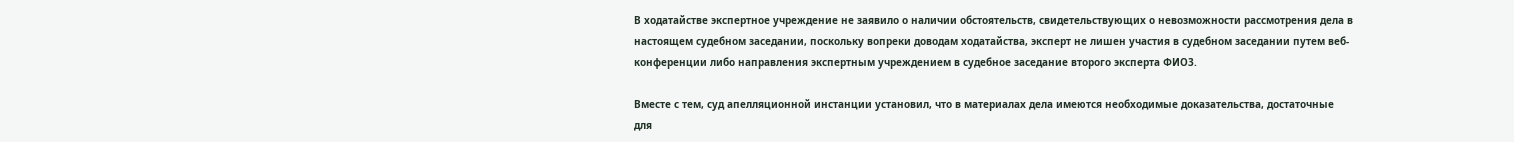В ходатайстве экспертное учреждение не заявило о наличии обстоятельств, свидетельствующих о невозможности рассмотрения дела в настоящем судебном заседании, поскольку вопреки доводам ходатайства, эксперт не лишен участия в судебном заседании путем веб-конференции либо направления экспертным учреждением в судебное заседание второго эксперта ФИО3.

Вместе с тем, суд апелляционной инстанции установил, что в материалах дела имеются необходимые доказательства, достаточные для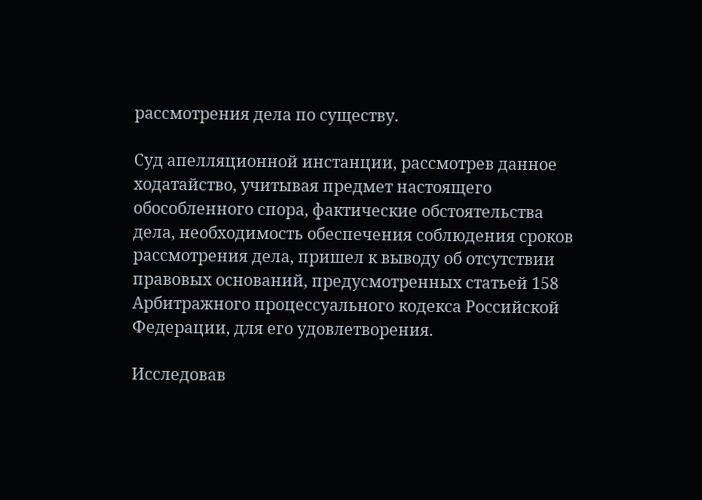рассмотрения дела по существу.

Суд апелляционной инстанции, рассмотрев данное ходатайство, учитывая предмет настоящего обособленного спора, фактические обстоятельства дела, необходимость обеспечения соблюдения сроков рассмотрения дела, пришел к выводу об отсутствии правовых оснований, предусмотренных статьей 158 Арбитражного процессуального кодекса Российской Федерации, для его удовлетворения.

Исследовав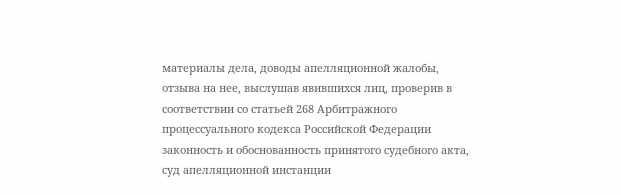материалы дела, доводы апелляционной жалобы, отзыва на нее, выслушав явившихся лиц, проверив в соответствии со статьей 268 Арбитражного процессуального кодекса Российской Федерации законность и обоснованность принятого судебного акта, суд апелляционной инстанции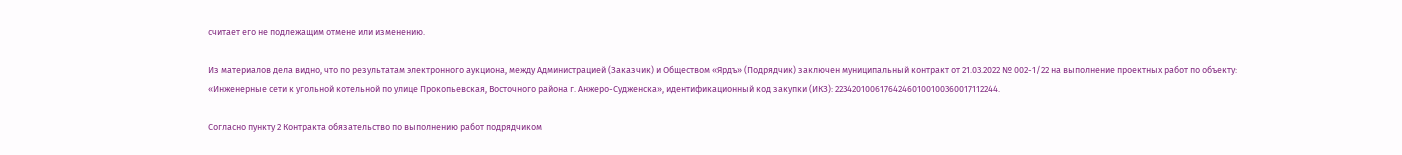считает его не подлежащим отмене или изменению.

Из материалов дела видно, что по результатам электронного аукциона, между Администрацией (Заказчик) и Обществом «Ярдъ» (Подрядчик) заключен муниципальный контракт от 21.03.2022 № 002-1/22 на выполнение проектных работ по объекту: «Инженерные сети к угольной котельной по улице Прокопьевская, Восточного района г. Анжеро-Судженска», идентификационный код закупки (ИКЗ): 223420100617642460100100360017112244.

Согласно пункту 2 Контракта обязательство по выполнению работ подрядчиком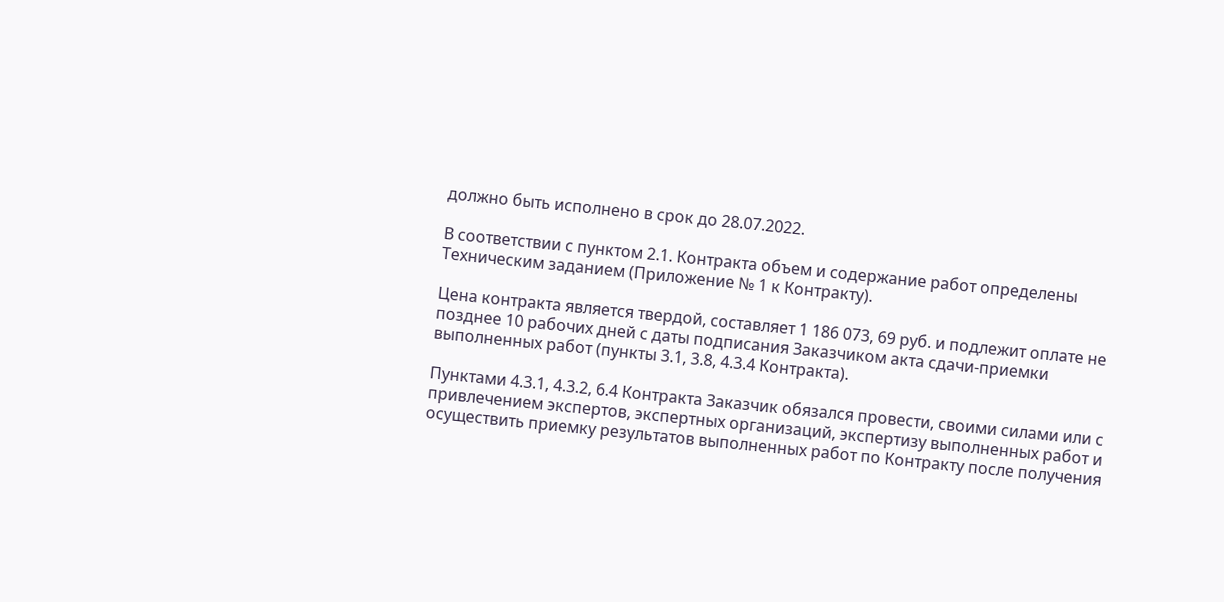должно быть исполнено в срок до 28.07.2022.

В соответствии с пунктом 2.1. Контракта объем и содержание работ определены Техническим заданием (Приложение № 1 к Контракту).

Цена контракта является твердой, составляет 1 186 073, 69 руб. и подлежит оплате не позднее 10 рабочих дней с даты подписания Заказчиком акта сдачи-приемки выполненных работ (пункты 3.1, 3.8, 4.3.4 Контракта).

Пунктами 4.3.1, 4.3.2, 6.4 Контракта Заказчик обязался провести, своими силами или с привлечением экспертов, экспертных организаций, экспертизу выполненных работ и осуществить приемку результатов выполненных работ по Контракту после получения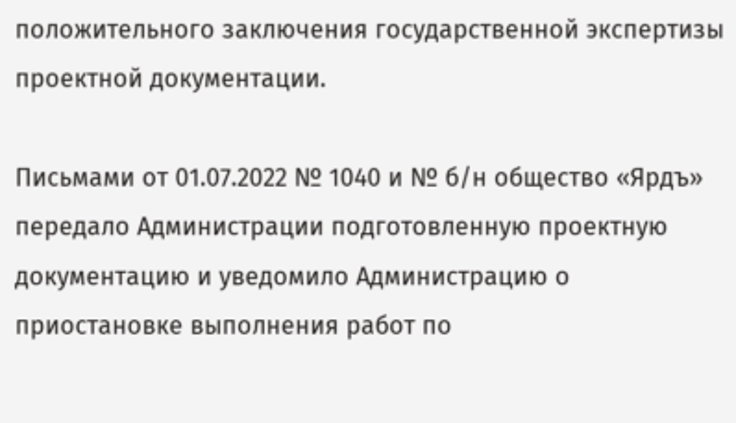положительного заключения государственной экспертизы проектной документации.

Письмами от 01.07.2022 № 1040 и № б/н общество «Ярдъ» передало Администрации подготовленную проектную документацию и уведомило Администрацию о приостановке выполнения работ по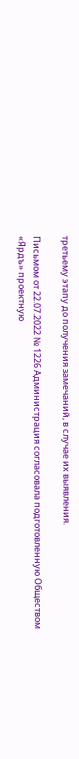третьему этапу до получения замечаний, в случае их выявления.

Письмом от 22.07.2022 № 1226 Администрация согласовала подготовленную Обществом «Ярдъ» проектную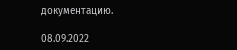документацию.

08.09.2022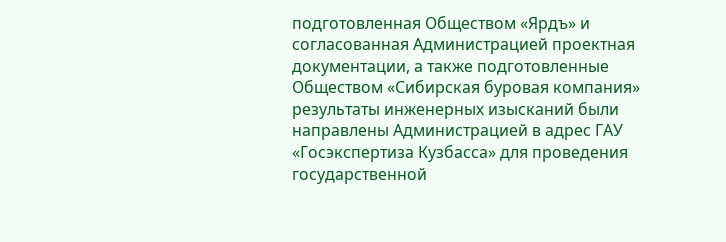подготовленная Обществом «Ярдъ» и согласованная Администрацией проектная документации, а также подготовленные Обществом «Сибирская буровая компания» результаты инженерных изысканий были направлены Администрацией в адрес ГАУ «Госэкспертиза Кузбасса» для проведения государственной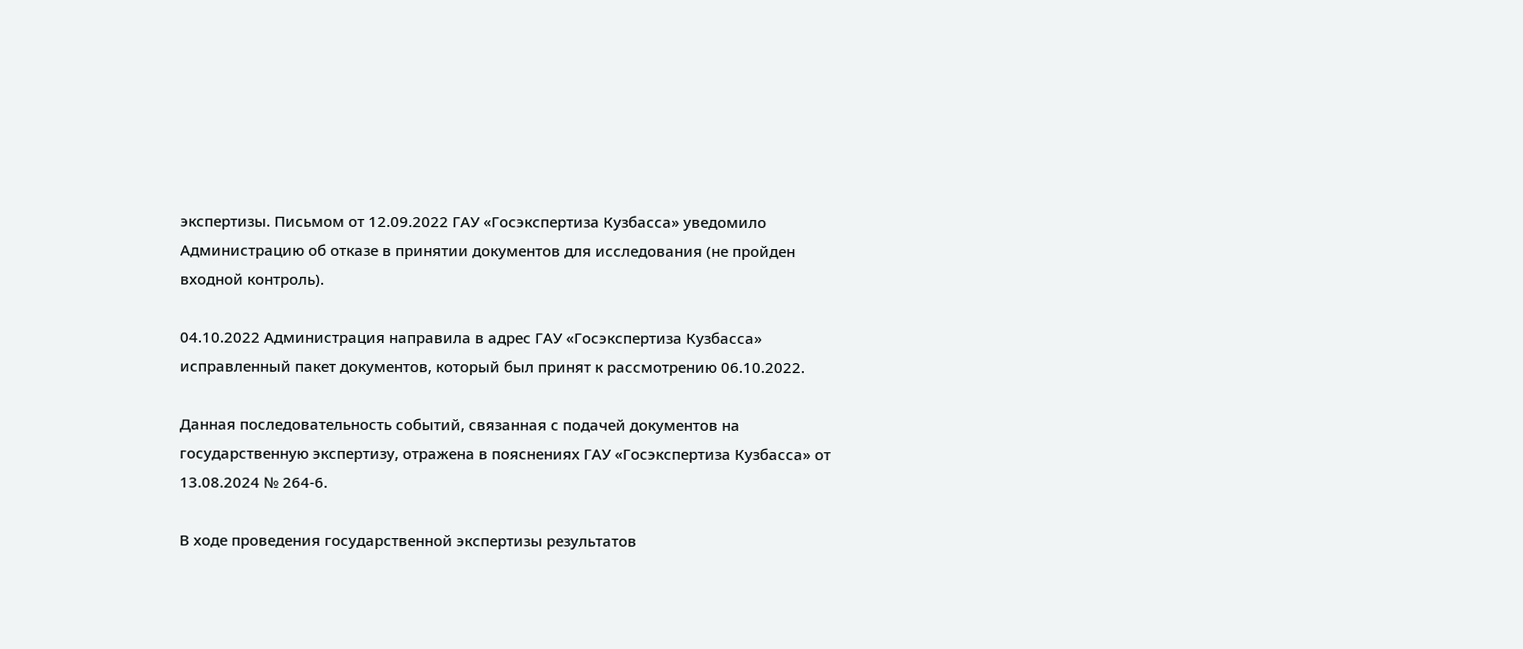экспертизы. Письмом от 12.09.2022 ГАУ «Госэкспертиза Кузбасса» уведомило Администрацию об отказе в принятии документов для исследования (не пройден входной контроль).

04.10.2022 Администрация направила в адрес ГАУ «Госэкспертиза Кузбасса» исправленный пакет документов, который был принят к рассмотрению 06.10.2022.

Данная последовательность событий, связанная с подачей документов на государственную экспертизу, отражена в пояснениях ГАУ «Госэкспертиза Кузбасса» от 13.08.2024 № 264-6.

В ходе проведения государственной экспертизы результатов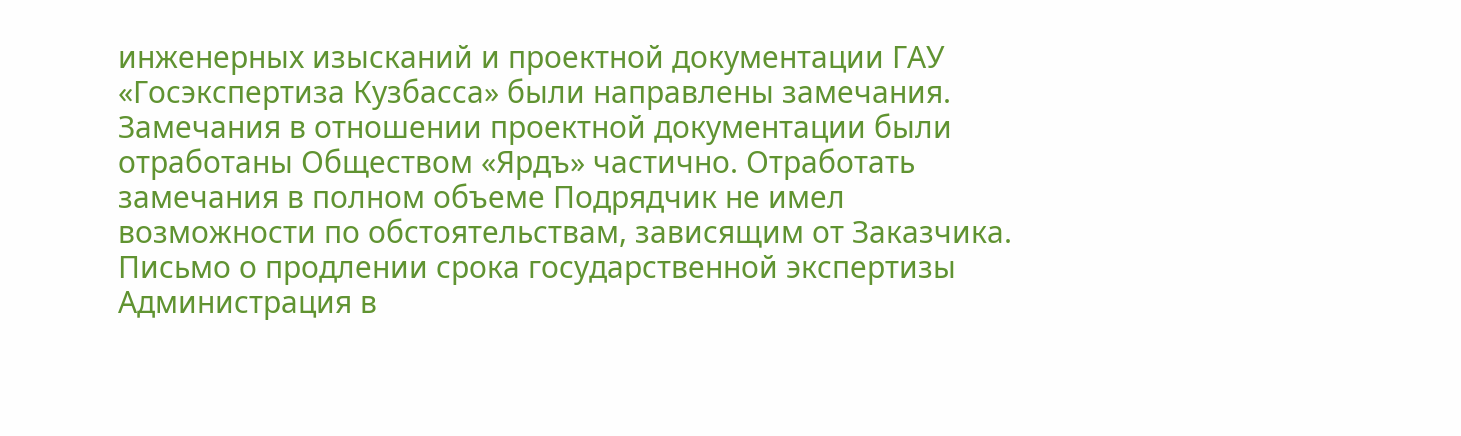инженерных изысканий и проектной документации ГАУ «Госэкспертиза Кузбасса» были направлены замечания. Замечания в отношении проектной документации были отработаны Обществом «Ярдъ» частично. Отработать замечания в полном объеме Подрядчик не имел возможности по обстоятельствам, зависящим от Заказчика. Письмо о продлении срока государственной экспертизы Администрация в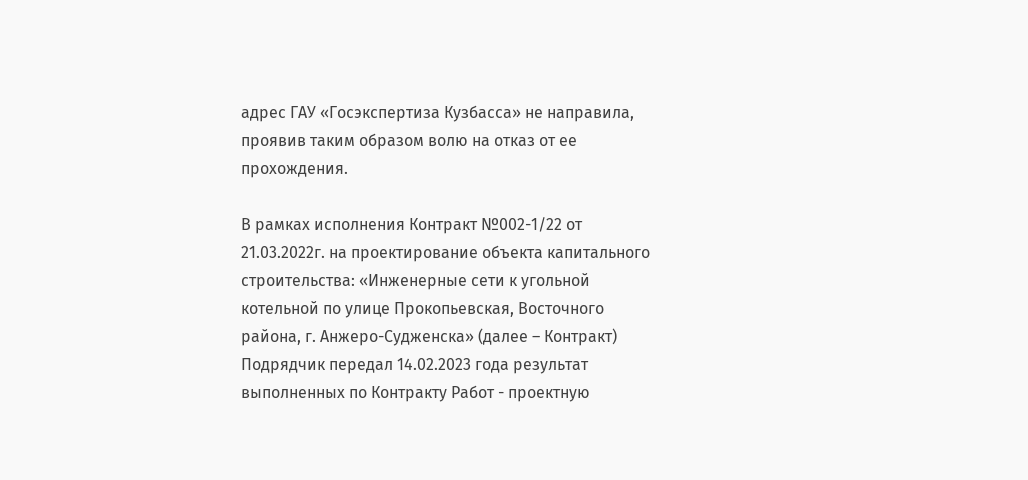адрес ГАУ «Госэкспертиза Кузбасса» не направила, проявив таким образом волю на отказ от ее прохождения.

В рамках исполнения Контракт №002-1/22 от 21.03.2022г. на проектирование объекта капитального строительства: «Инженерные сети к угольной котельной по улице Прокопьевская, Восточного района, г. Анжеро-Судженска» (далее – Контракт) Подрядчик передал 14.02.2023 года результат выполненных по Контракту Работ - проектную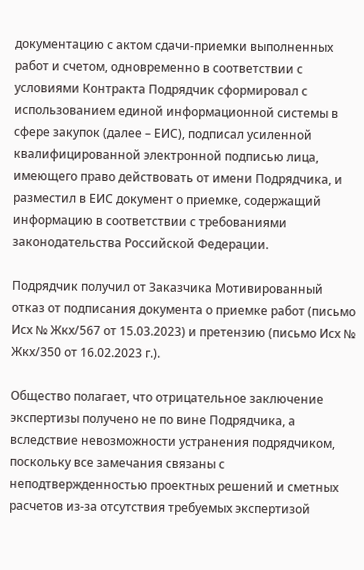документацию с актом сдачи-приемки выполненных работ и счетом, одновременно в соответствии с условиями Контракта Подрядчик сформировал с использованием единой информационной системы в сфере закупок (далее – ЕИС), подписал усиленной квалифицированной электронной подписью лица, имеющего право действовать от имени Подрядчика, и разместил в ЕИС документ о приемке, содержащий информацию в соответствии с требованиями законодательства Российской Федерации.

Подрядчик получил от Заказчика Мотивированный отказ от подписания документа о приемке работ (письмо Исх № Жкх/567 от 15.03.2023) и претензию (письмо Исх № Жкх/350 от 16.02.2023 г.).

Общество полагает, что отрицательное заключение экспертизы получено не по вине Подрядчика, а вследствие невозможности устранения подрядчиком, поскольку все замечания связаны с неподтвержденностью проектных решений и сметных расчетов из-за отсутствия требуемых экспертизой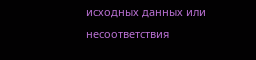исходных данных или несоответствия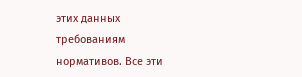этих данных требованиям нормативов. Все эти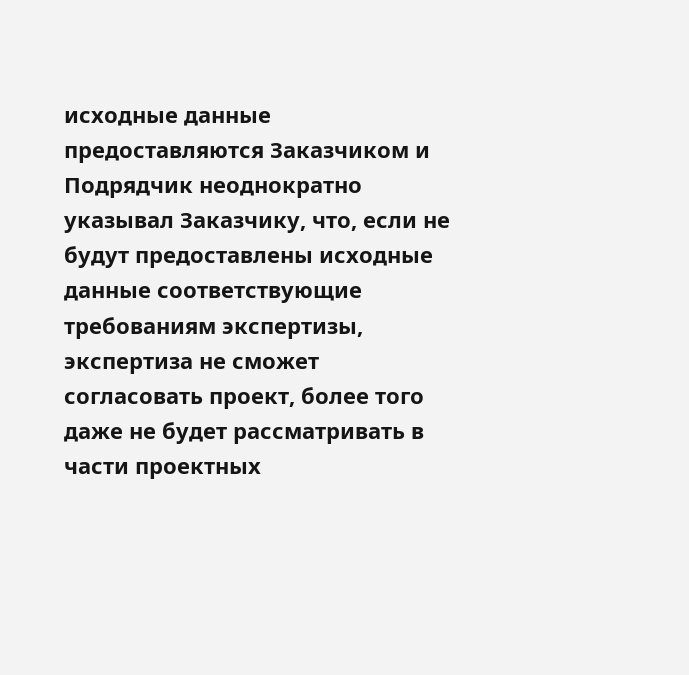исходные данные предоставляются Заказчиком и Подрядчик неоднократно указывал Заказчику, что, если не будут предоставлены исходные данные соответствующие требованиям экспертизы, экспертиза не сможет согласовать проект, более того даже не будет рассматривать в части проектных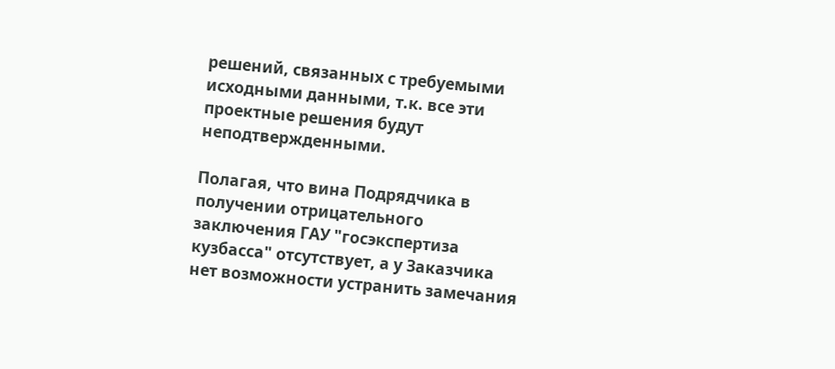решений, связанных с требуемыми исходными данными, т.к. все эти проектные решения будут неподтвержденными.

Полагая, что вина Подрядчика в получении отрицательного заключения ГАУ "госэкспертиза кузбасса" отсутствует, а у Заказчика нет возможности устранить замечания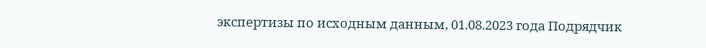экспертизы по исходным данным, 01.08.2023 года Подрядчик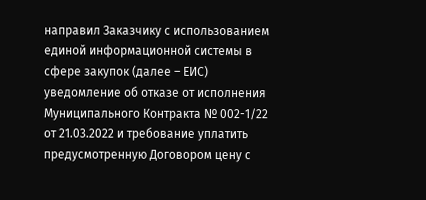направил Заказчику с использованием единой информационной системы в сфере закупок (далее – ЕИС) уведомление об отказе от исполнения Муниципального Контракта № 002-1/22 от 21.03.2022 и требование уплатить предусмотренную Договором цену с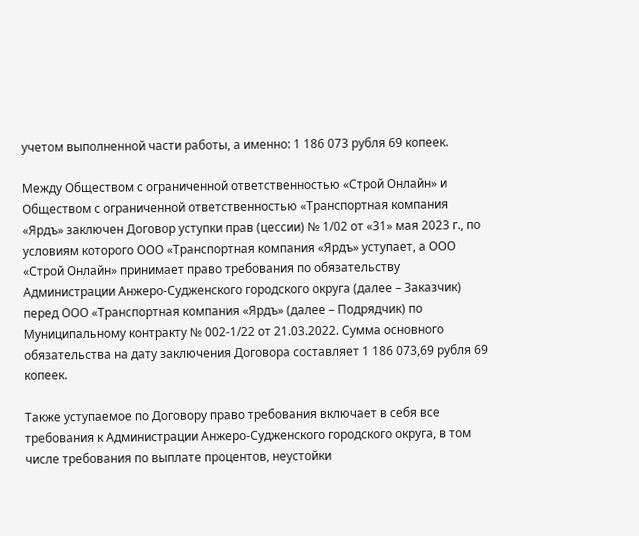учетом выполненной части работы, а именно: 1 186 073 рубля 69 копеек.

Между Обществом с ограниченной ответственностью «Строй Онлайн» и Обществом с ограниченной ответственностью «Транспортная компания «Ярдъ» заключен Договор уступки прав (цессии) № 1/02 от «31» мая 2023 г., по условиям которого ООО «Транспортная компания «Ярдъ» уступает, а ООО «Строй Онлайн» принимает право требования по обязательству Администрации Анжеро-Судженского городского округа (далее – Заказчик) перед ООО «Транспортная компания «Ярдъ» (далее – Подрядчик) по Муниципальному контракту № 002-1/22 от 21.03.2022. Сумма основного обязательства на дату заключения Договора составляет 1 186 073,69 рубля 69 копеек.

Также уступаемое по Договору право требования включает в себя все требования к Администрации Анжеро-Судженского городского округа, в том числе требования по выплате процентов, неустойки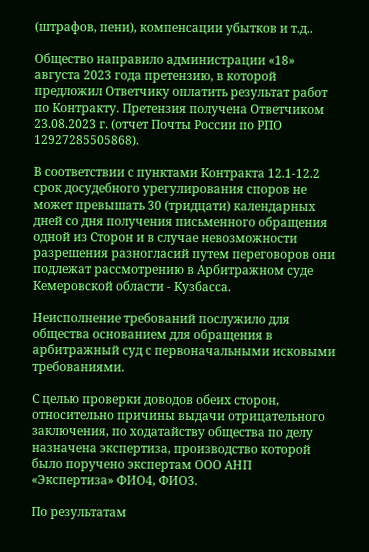(штрафов, пени), компенсации убытков и т.д..

Общество направило администрации «18» августа 2023 года претензию, в которой предложил Ответчику оплатить результат работ по Контракту. Претензия получена Ответчиком 23.08.2023 г. (отчет Почты России по РПО 12927285505868).

В соответствии с пунктами Контракта 12.1-12.2 срок досудебного урегулирования споров не может превышать 30 (тридцати) календарных дней со дня получения письменного обращения одной из Сторон и в случае невозможности разрешения разногласий путем переговоров они подлежат рассмотрению в Арбитражном суде Кемеровской области - Кузбасса.

Неисполнение требований послужило для общества основанием для обращения в арбитражный суд с первоначальными исковыми требованиями.

С целью проверки доводов обеих сторон, относительно причины выдачи отрицательного заключения, по ходатайству общества по делу назначена экспертиза, производство которой было поручено экспертам ООО АНП «Экспертиза» ФИО4, ФИО3.

По результатам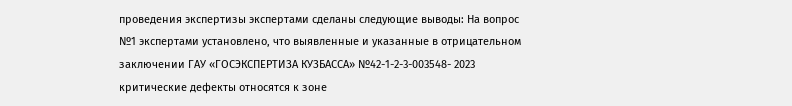проведения экспертизы экспертами сделаны следующие выводы: На вопрос №1 экспертами установлено, что выявленные и указанные в отрицательном заключении ГАУ «ГОСЭКСПЕРТИЗА КУЗБАССА» №42-1-2-3-003548- 2023 критические дефекты относятся к зоне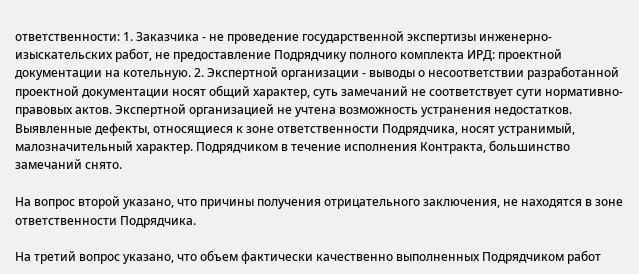ответственности: 1. Заказчика - не проведение государственной экспертизы инженерно-изыскательских работ, не предоставление Подрядчику полного комплекта ИРД: проектной документации на котельную. 2. Экспертной организации - выводы о несоответствии разработанной проектной документации носят общий характер, суть замечаний не соответствует сути нормативно-правовых актов. Экспертной организацией не учтена возможность устранения недостатков. Выявленные дефекты, относящиеся к зоне ответственности Подрядчика, носят устранимый, малозначительный характер. Подрядчиком в течение исполнения Контракта, большинство замечаний снято.

На вопрос второй указано, что причины получения отрицательного заключения, не находятся в зоне ответственности Подрядчика.

На третий вопрос указано, что объем фактически качественно выполненных Подрядчиком работ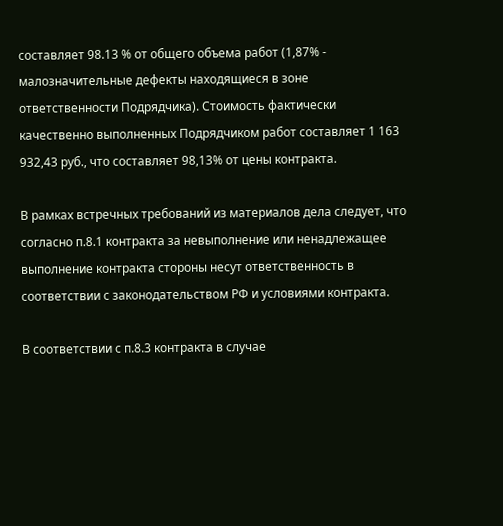составляет 98.13 % от общего объема работ (1,87% - малозначительные дефекты находящиеся в зоне ответственности Подрядчика). Стоимость фактически качественно выполненных Подрядчиком работ составляет 1 163 932,43 руб., что составляет 98,13% от цены контракта.

В рамках встречных требований из материалов дела следует, что согласно п.8.1 контракта за невыполнение или ненадлежащее выполнение контракта стороны несут ответственность в соответствии с законодательством РФ и условиями контракта.

В соответствии с п.8.3 контракта в случае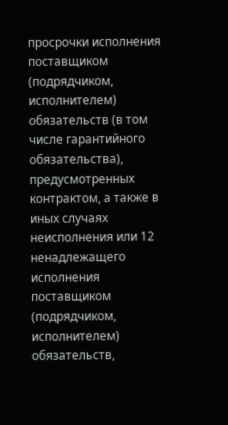просрочки исполнения поставщиком (подрядчиком, исполнителем) обязательств (в том числе гарантийного обязательства), предусмотренных контрактом, а также в иных случаях неисполнения или 12 ненадлежащего исполнения поставщиком (подрядчиком, исполнителем) обязательств,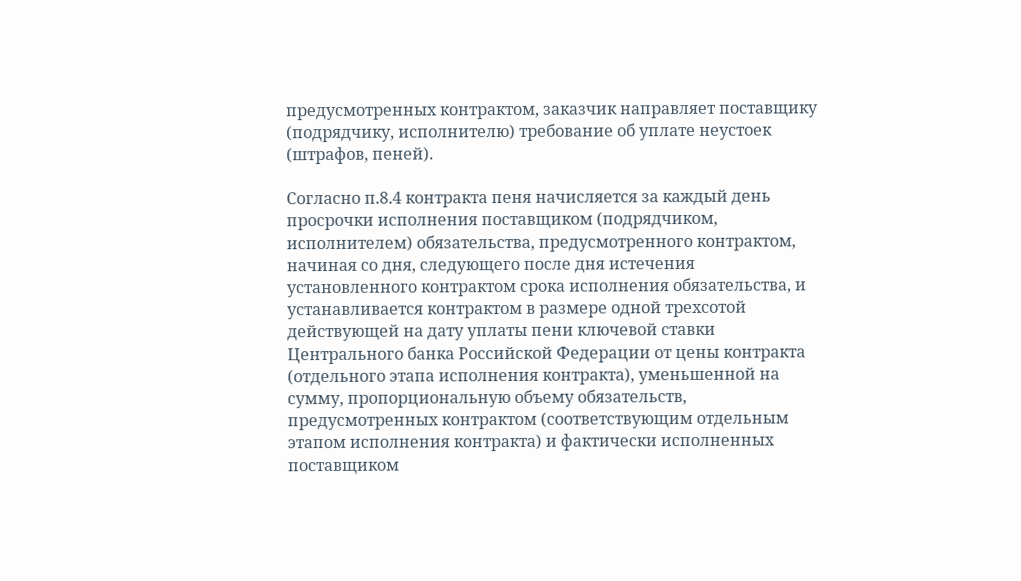предусмотренных контрактом, заказчик направляет поставщику (подрядчику, исполнителю) требование об уплате неустоек (штрафов, пеней).

Согласно п.8.4 контракта пеня начисляется за каждый день просрочки исполнения поставщиком (подрядчиком, исполнителем) обязательства, предусмотренного контрактом, начиная со дня, следующего после дня истечения установленного контрактом срока исполнения обязательства, и устанавливается контрактом в размере одной трехсотой действующей на дату уплаты пени ключевой ставки Центрального банка Российской Федерации от цены контракта (отдельного этапа исполнения контракта), уменьшенной на сумму, пропорциональную объему обязательств, предусмотренных контрактом (соответствующим отдельным этапом исполнения контракта) и фактически исполненных поставщиком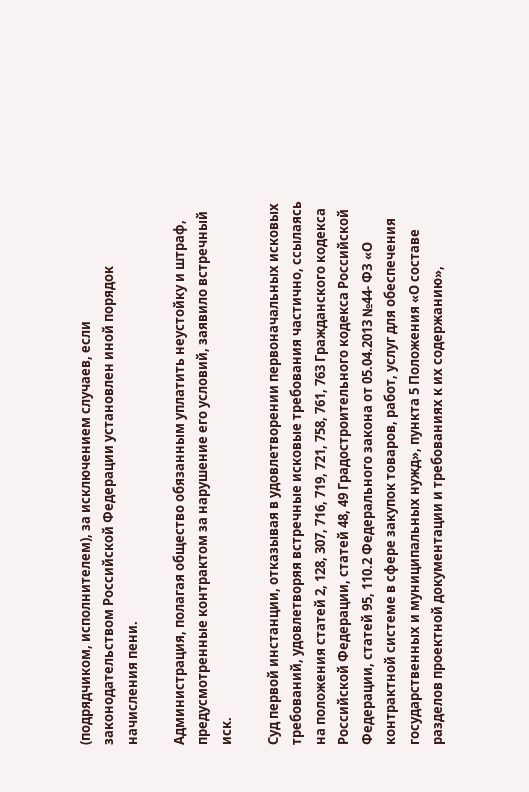(подрядчиком, исполнителем), за исключением случаев, если законодательством Российской Федерации установлен иной порядок начисления пени.

Администрация, полагая общество обязанным уплатить неустойку и штраф, предусмотренные контрактом за нарушение его условий, заявило встречный иск.

Суд первой инстанции, отказывая в удовлетворении первоначальных исковых требований, удовлетворяя встречные исковые требования частично, ссылаясь на положения статей 2, 128, 307, 716, 719, 721, 758, 761, 763 Гражданского кодекса Российской Федерации, статей 48, 49 Градостроительного кодекса Российской Федерации, статей 95, 110.2 Федерального закона от 05.04.2013 №44- ФЗ «О контрактной системе в сфере закупок товаров, работ, услуг для обеспечения государственных и муниципальных нужд», пункта 5 Положения «О составе разделов проектной документации и требованиях к их содержанию»,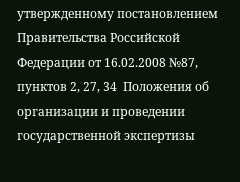утвержденному постановлением Правительства Российской Федерации от 16.02.2008 №87, пунктов 2, 27, 34  Положения об организации и проведении государственной экспертизы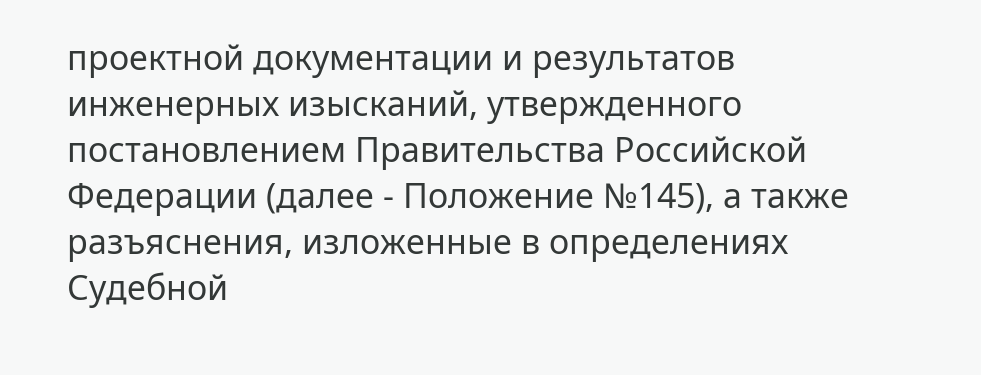проектной документации и результатов инженерных изысканий, утвержденного постановлением Правительства Российской Федерации (далее - Положение №145), а также разъяснения, изложенные в определениях Судебной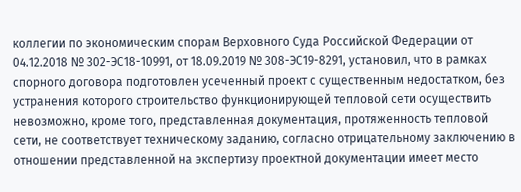коллегии по экономическим спорам Верховного Суда Российской Федерации от 04.12.2018 № 302-ЭС18-10991, от 18.09.2019 № 308-ЭС19-8291, установил, что в рамках спорного договора подготовлен усеченный проект с существенным недостатком, без устранения которого строительство функционирующей тепловой сети осуществить невозможно, кроме того, представленная документация, протяженность тепловой сети, не соответствует техническому заданию, согласно отрицательному заключению в отношении представленной на экспертизу проектной документации имеет место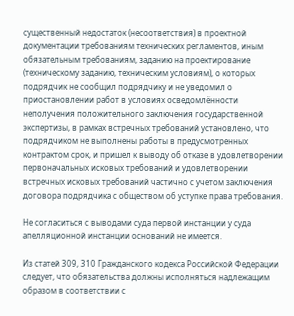существенный недостаток (несоответствия) в проектной документации требованиям технических регламентов, иным обязательным требованиям, заданию на проектирование (техническому заданию, техническим условиям), о которых подрядчик не сообщил подрядчику и не уведомил о приостановлении работ в условиях осведомлённости неполучения положительного заключения государственной экспертизы, в рамках встречных требований установлено, что подрядчиком не выполнены работы в предусмотренных контрактом срок, и пришел к выводу об отказе в удовлетворении первоначальных исковых требований и удовлетворении встречных исковых требований частично с учетом заключения договора подрядчика с обществом об уступке права требования.

Не согласиться с выводами суда первой инстанции у суда апелляционной инстанции оснований не имеется.

Из статей 309, 310 Гражданского кодекса Российской Федерации следует, что обязательства должны исполняться надлежащим образом в соответствии с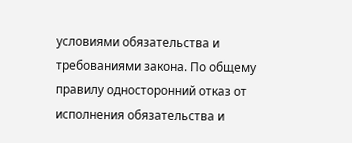условиями обязательства и требованиями закона. По общему правилу односторонний отказ от исполнения обязательства и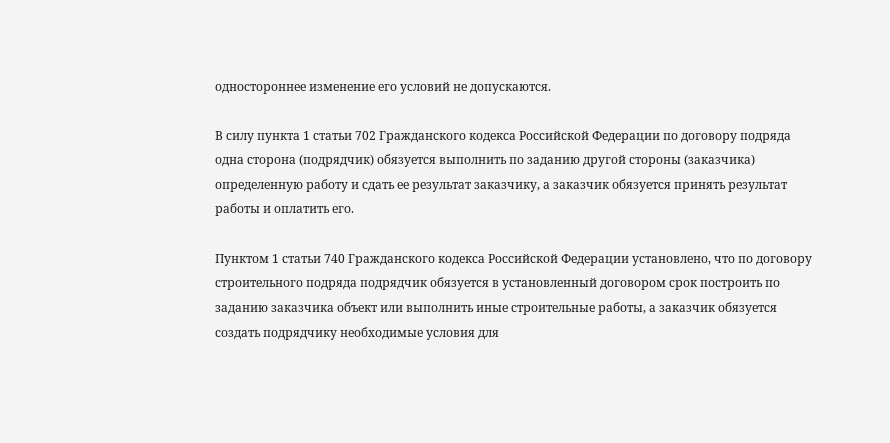одностороннее изменение его условий не допускаются.

В силу пункта 1 статьи 702 Гражданского кодекса Российской Федерации по договору подряда одна сторона (подрядчик) обязуется выполнить по заданию другой стороны (заказчика) определенную работу и сдать ее результат заказчику, а заказчик обязуется принять результат работы и оплатить его.

Пунктом 1 статьи 740 Гражданского кодекса Российской Федерации установлено, что по договору строительного подряда подрядчик обязуется в установленный договором срок построить по заданию заказчика объект или выполнить иные строительные работы, а заказчик обязуется создать подрядчику необходимые условия для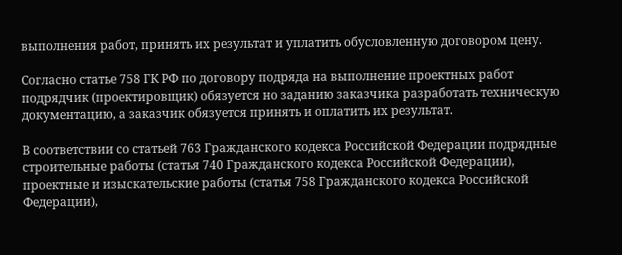выполнения работ, принять их результат и уплатить обусловленную договором цену.

Согласно статье 758 ГК РФ по договору подряда на выполнение проектных работ подрядчик (проектировщик) обязуется но заданию заказчика разработать техническую документацию, а заказчик обязуется принять и оплатить их результат.

В соответствии со статьей 763 Гражданского кодекса Российской Федерации подрядные строительные работы (статья 740 Гражданского кодекса Российской Федерации), проектные и изыскательские работы (статья 758 Гражданского кодекса Российской Федерации),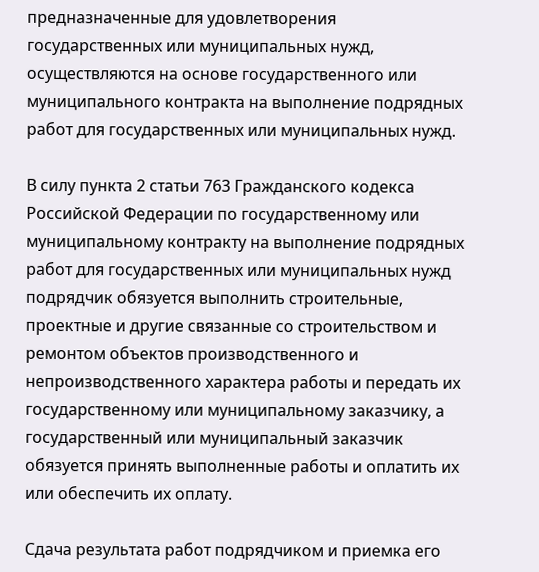предназначенные для удовлетворения государственных или муниципальных нужд, осуществляются на основе государственного или муниципального контракта на выполнение подрядных работ для государственных или муниципальных нужд.

В силу пункта 2 статьи 763 Гражданского кодекса Российской Федерации по государственному или муниципальному контракту на выполнение подрядных работ для государственных или муниципальных нужд подрядчик обязуется выполнить строительные, проектные и другие связанные со строительством и ремонтом объектов производственного и непроизводственного характера работы и передать их государственному или муниципальному заказчику, а государственный или муниципальный заказчик обязуется принять выполненные работы и оплатить их или обеспечить их оплату.

Сдача результата работ подрядчиком и приемка его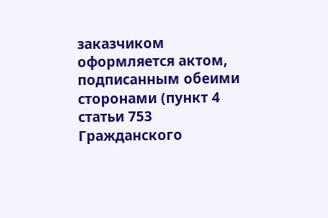заказчиком оформляется актом, подписанным обеими сторонами (пункт 4 статьи 753 Гражданского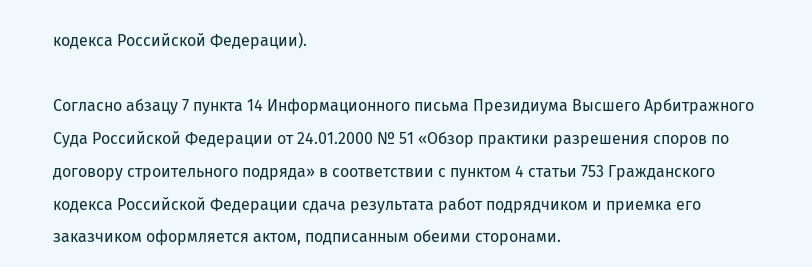кодекса Российской Федерации).

Согласно абзацу 7 пункта 14 Информационного письма Президиума Высшего Арбитражного Суда Российской Федерации от 24.01.2000 № 51 «Обзор практики разрешения споров по договору строительного подряда» в соответствии с пунктом 4 статьи 753 Гражданского кодекса Российской Федерации сдача результата работ подрядчиком и приемка его заказчиком оформляется актом, подписанным обеими сторонами.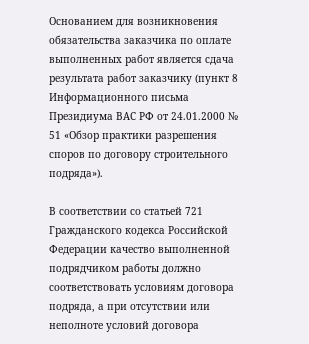Основанием для возникновения обязательства заказчика по оплате выполненных работ является сдача результата работ заказчику (пункт 8 Информационного письма Президиума ВАС РФ от 24.01.2000 № 51 «Обзор практики разрешения споров по договору строительного подряда»).

В соответствии со статьей 721 Гражданского кодекса Российской Федерации качество выполненной подрядчиком работы должно соответствовать условиям договора подряда, а при отсутствии или неполноте условий договора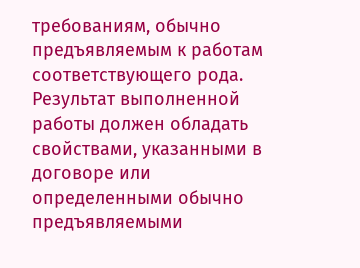требованиям, обычно предъявляемым к работам соответствующего рода. Результат выполненной работы должен обладать свойствами, указанными в договоре или определенными обычно предъявляемыми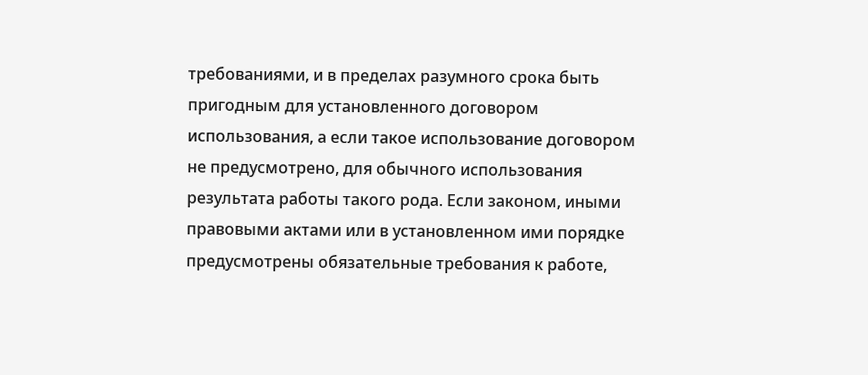требованиями, и в пределах разумного срока быть пригодным для установленного договором использования, а если такое использование договором не предусмотрено, для обычного использования результата работы такого рода. Если законом, иными правовыми актами или в установленном ими порядке предусмотрены обязательные требования к работе,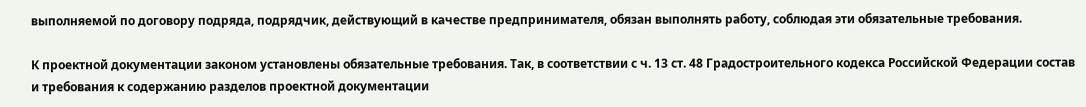выполняемой по договору подряда, подрядчик, действующий в качестве предпринимателя, обязан выполнять работу, соблюдая эти обязательные требования.

К проектной документации законом установлены обязательные требования. Так, в соответствии с ч. 13 ст. 48 Градостроительного кодекса Российской Федерации состав и требования к содержанию разделов проектной документации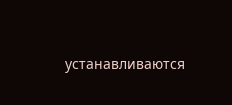устанавливаются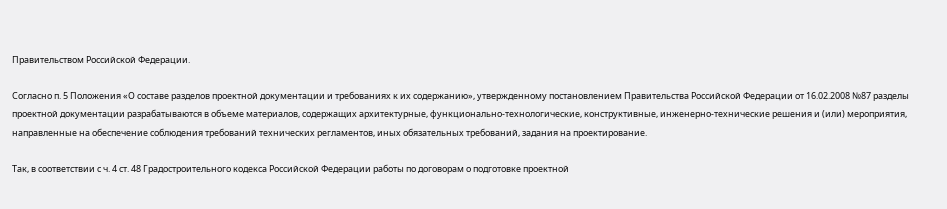Правительством Российской Федерации.

Согласно п. 5 Положения «О составе разделов проектной документации и требованиях к их содержанию», утвержденному постановлением Правительства Российской Федерации от 16.02.2008 №87 разделы проектной документации разрабатываются в объеме материалов, содержащих архитектурные, функционально-технологические, конструктивные, инженерно-технические решения и (или) мероприятия, направленные на обеспечение соблюдения требований технических регламентов, иных обязательных требований, задания на проектирование.

Так, в соответствии с ч. 4 ст. 48 Градостроительного кодекса Российской Федерации работы по договорам о подготовке проектной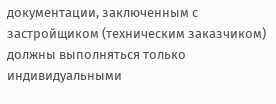документации, заключенным с застройщиком (техническим заказчиком) должны выполняться только индивидуальными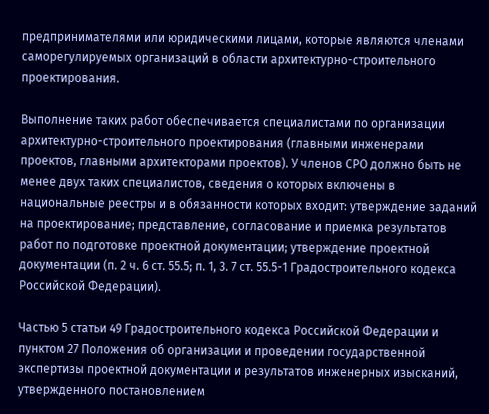предпринимателями или юридическими лицами, которые являются членами саморегулируемых организаций в области архитектурно-строительного проектирования.

Выполнение таких работ обеспечивается специалистами по организации архитектурно-строительного проектирования (главными инженерами проектов, главными архитекторами проектов). У членов СРО должно быть не менее двух таких специалистов, сведения о которых включены в национальные реестры и в обязанности которых входит: утверждение заданий на проектирование; представление, согласование и приемка результатов работ по подготовке проектной документации; утверждение проектной документации (п. 2 ч. 6 ст. 55.5; п. 1, 3. 7 ст. 55.5-1 Градостроительного кодекса Российской Федерации).

Частью 5 статьи 49 Градостроительного кодекса Российской Федерации и пунктом 27 Положения об организации и проведении государственной экспертизы проектной документации и результатов инженерных изысканий, утвержденного постановлением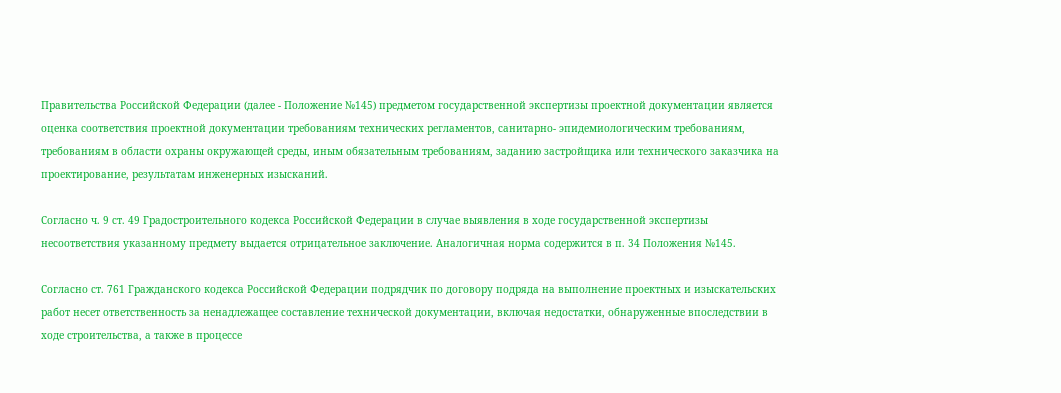Правительства Российской Федерации (далее - Положение №145) предметом государственной экспертизы проектной документации является оценка соответствия проектной документации требованиям технических регламентов, санитарно- эпидемиологическим требованиям, требованиям в области охраны окружающей среды, иным обязательным требованиям, заданию застройщика или технического заказчика на проектирование, результатам инженерных изысканий.

Согласно ч. 9 ст. 49 Градостроительного кодекса Российской Федерации в случае выявления в ходе государственной экспертизы несоответствия указанному предмету выдается отрицательное заключение. Аналогичная норма содержится в п. 34 Положения №145.

Согласно ст. 761 Гражданского кодекса Российской Федерации подрядчик по договору подряда на выполнение проектных и изыскательских работ несет ответственность за ненадлежащее составление технической документации, включая недостатки, обнаруженные впоследствии в ходе строительства, а также в процессе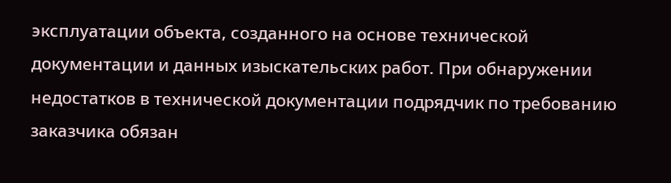эксплуатации объекта, созданного на основе технической документации и данных изыскательских работ. При обнаружении недостатков в технической документации подрядчик по требованию заказчика обязан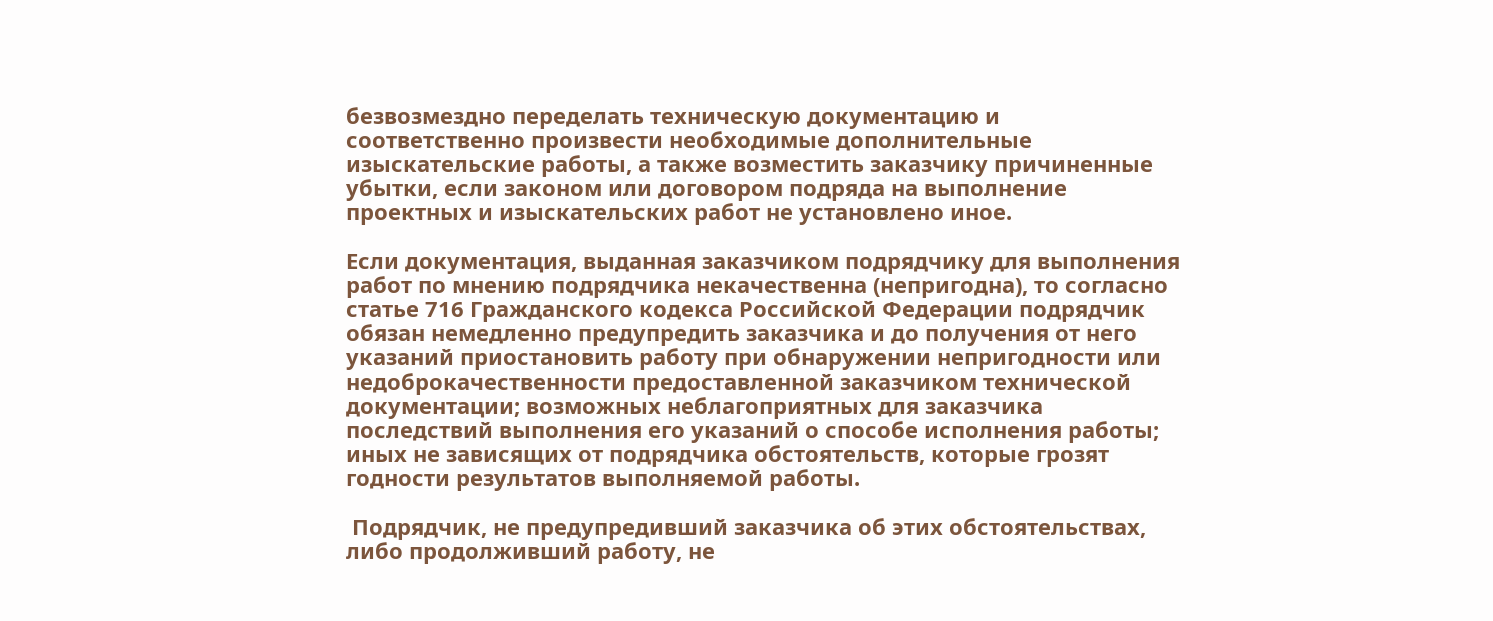безвозмездно переделать техническую документацию и соответственно произвести необходимые дополнительные изыскательские работы, а также возместить заказчику причиненные убытки, если законом или договором подряда на выполнение проектных и изыскательских работ не установлено иное.

Если документация, выданная заказчиком подрядчику для выполнения работ по мнению подрядчика некачественна (непригодна), то согласно статье 716 Гражданского кодекса Российской Федерации подрядчик обязан немедленно предупредить заказчика и до получения от него указаний приостановить работу при обнаружении непригодности или недоброкачественности предоставленной заказчиком технической документации; возможных неблагоприятных для заказчика последствий выполнения его указаний о способе исполнения работы; иных не зависящих от подрядчика обстоятельств, которые грозят годности результатов выполняемой работы.

 Подрядчик, не предупредивший заказчика об этих обстоятельствах, либо продолживший работу, не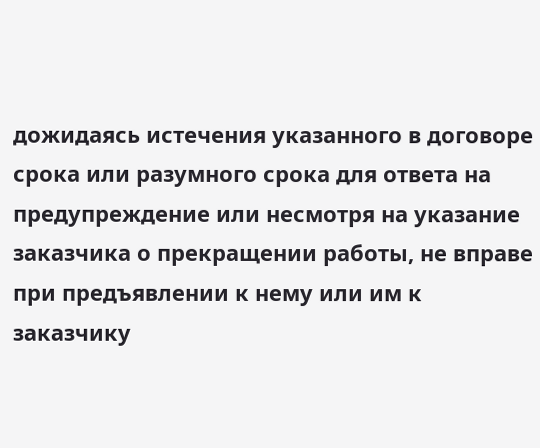дожидаясь истечения указанного в договоре срока или разумного срока для ответа на предупреждение или несмотря на указание заказчика о прекращении работы, не вправе при предъявлении к нему или им к заказчику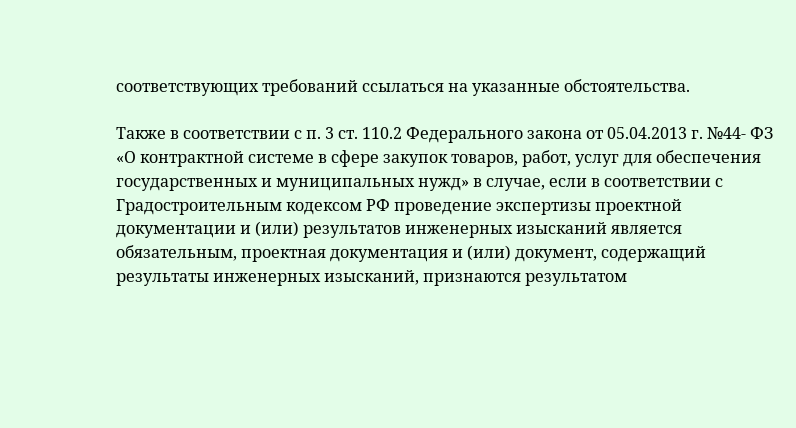соответствующих требований ссылаться на указанные обстоятельства.

Также в соответствии с п. 3 ст. 110.2 Федерального закона от 05.04.2013 г. №44- ФЗ «О контрактной системе в сфере закупок товаров, работ, услуг для обеспечения государственных и муниципальных нужд» в случае, если в соответствии с Градостроительным кодексом РФ проведение экспертизы проектной документации и (или) результатов инженерных изысканий является обязательным, проектная документация и (или) документ, содержащий результаты инженерных изысканий, признаются результатом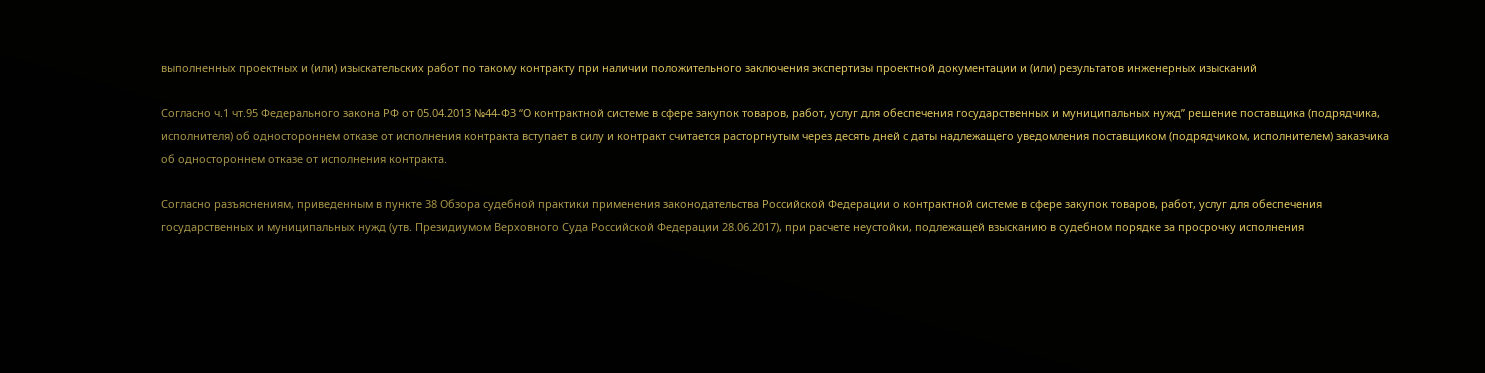выполненных проектных и (или) изыскательских работ по такому контракту при наличии положительного заключения экспертизы проектной документации и (или) результатов инженерных изысканий

Согласно ч.1 чт.95 Федерального закона РФ от 05.04.2013 №44-ФЗ “О контрактной системе в сфере закупок товаров, работ, услуг для обеспечения государственных и муниципальных нужд” решение поставщика (подрядчика, исполнителя) об одностороннем отказе от исполнения контракта вступает в силу и контракт считается расторгнутым через десять дней с даты надлежащего уведомления поставщиком (подрядчиком, исполнителем) заказчика об одностороннем отказе от исполнения контракта.

Согласно разъяснениям, приведенным в пункте 38 Обзора судебной практики применения законодательства Российской Федерации о контрактной системе в сфере закупок товаров, работ, услуг для обеспечения государственных и муниципальных нужд (утв. Президиумом Верховного Суда Российской Федерации 28.06.2017), при расчете неустойки, подлежащей взысканию в судебном порядке за просрочку исполнения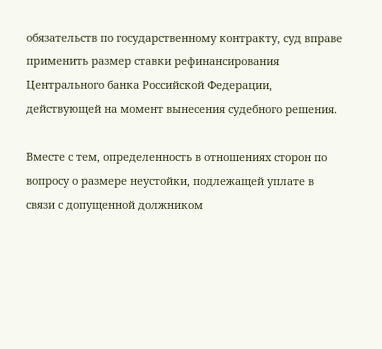обязательств по государственному контракту, суд вправе применить размер ставки рефинансирования Центрального банка Российской Федерации, действующей на момент вынесения судебного решения.

Вместе с тем, определенность в отношениях сторон по вопросу о размере неустойки, подлежащей уплате в связи с допущенной должником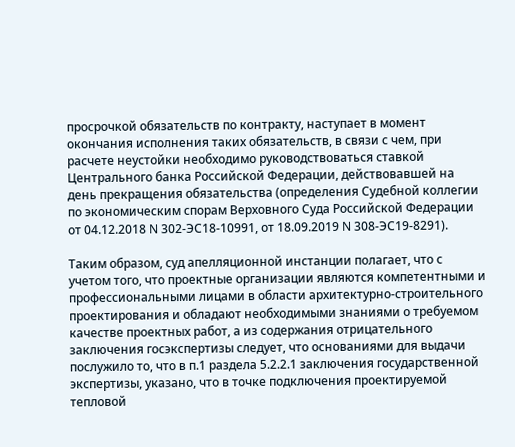просрочкой обязательств по контракту, наступает в момент окончания исполнения таких обязательств, в связи с чем, при расчете неустойки необходимо руководствоваться ставкой Центрального банка Российской Федерации, действовавшей на день прекращения обязательства (определения Судебной коллегии по экономическим спорам Верховного Суда Российской Федерации от 04.12.2018 N 302-ЭС18-10991, от 18.09.2019 N 308-ЭС19-8291).

Таким образом, суд апелляционной инстанции полагает, что с учетом того, что проектные организации являются компетентными и профессиональными лицами в области архитектурно-строительного проектирования и обладают необходимыми знаниями о требуемом качестве проектных работ, а из содержания отрицательного заключения госэкспертизы следует, что основаниями для выдачи послужило то, что в п.1 раздела 5.2.2.1 заключения государственной экспертизы, указано, что в точке подключения проектируемой тепловой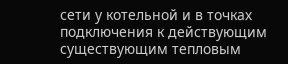сети у котельной и в точках подключения к действующим существующим тепловым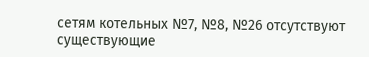сетям котельных №7, №8, №26 отсутствуют существующие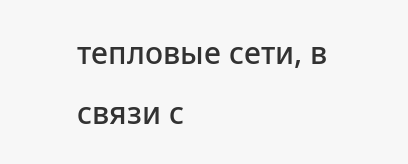тепловые сети, в связи с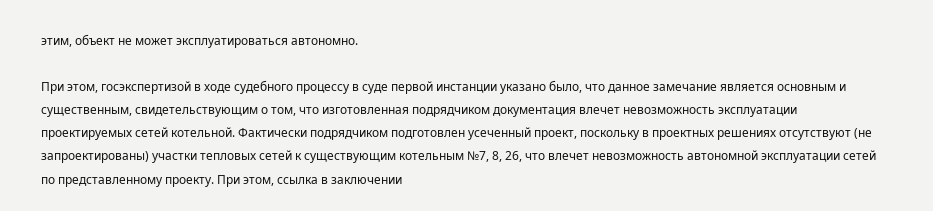этим, объект не может эксплуатироваться автономно.

При этом, госэкспертизой в ходе судебного процессу в суде первой инстанции указано было, что данное замечание является основным и существенным, свидетельствующим о том, что изготовленная подрядчиком документация влечет невозможность эксплуатации проектируемых сетей котельной. Фактически подрядчиком подготовлен усеченный проект, поскольку в проектных решениях отсутствуют (не запроектированы) участки тепловых сетей к существующим котельным №7, 8, 26, что влечет невозможность автономной эксплуатации сетей по представленному проекту. При этом, ссылка в заключении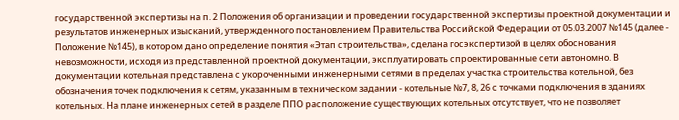государственной экспертизы на п. 2 Положения об организации и проведении государственной экспертизы проектной документации и результатов инженерных изысканий, утвержденного постановлением Правительства Российской Федерации от 05.03.2007 №145 (далее - Положение №145), в котором дано определение понятия «Этап строительства», сделана госэкспертизой в целях обоснования невозможности, исходя из представленной проектной документации, эксплуатировать спроектированные сети автономно. В документации котельная представлена с укороченными инженерными сетями в пределах участка строительства котельной, без обозначения точек подключения к сетям, указанным в техническом задании - котельные №7, 8, 26 с точками подключения в зданиях котельных. На плане инженерных сетей в разделе ППО расположение существующих котельных отсутствует, что не позволяет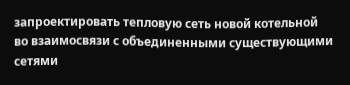запроектировать тепловую сеть новой котельной во взаимосвязи с объединенными существующими сетями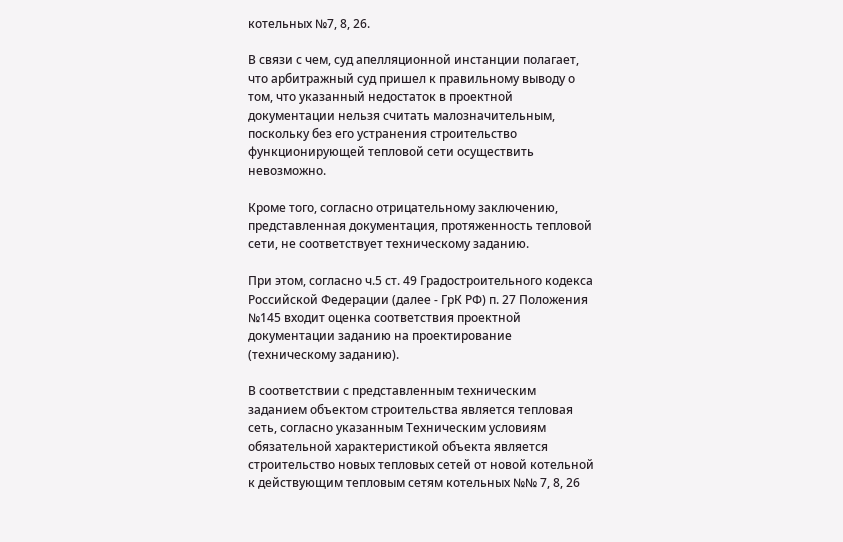котельных №7, 8, 26.

В связи с чем, суд апелляционной инстанции полагает, что арбитражный суд пришел к правильному выводу о том, что указанный недостаток в проектной документации нельзя считать малозначительным, поскольку без его устранения строительство функционирующей тепловой сети осуществить невозможно.

Кроме того, согласно отрицательному заключению, представленная документация, протяженность тепловой сети, не соответствует техническому заданию.

При этом, согласно ч.5 ст. 49 Градостроительного кодекса Российской Федерации (далее - ГрК РФ) п. 27 Положения №145 входит оценка соответствия проектной документации заданию на проектирование (техническому заданию).

В соответствии с представленным техническим заданием объектом строительства является тепловая сеть, согласно указанным Техническим условиям обязательной характеристикой объекта является строительство новых тепловых сетей от новой котельной к действующим тепловым сетям котельных №№ 7, 8, 26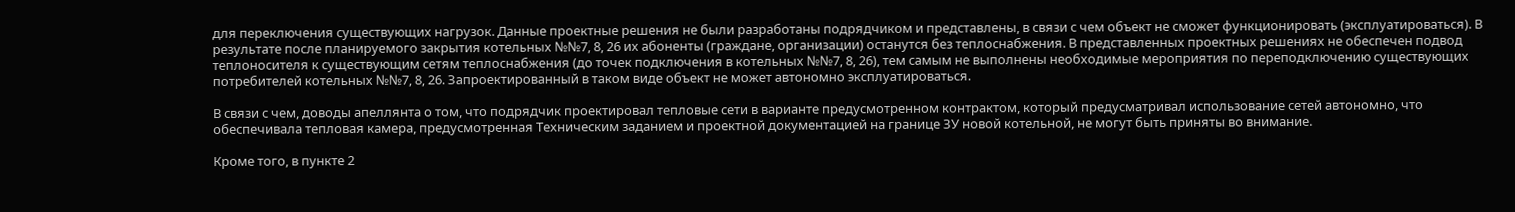для переключения существующих нагрузок. Данные проектные решения не были разработаны подрядчиком и представлены, в связи с чем объект не сможет функционировать (эксплуатироваться). В результате после планируемого закрытия котельных №№7, 8, 26 их абоненты (граждане, организации) останутся без теплоснабжения. В представленных проектных решениях не обеспечен подвод теплоносителя к существующим сетям теплоснабжения (до точек подключения в котельных №№7, 8, 26), тем самым не выполнены необходимые мероприятия по переподключению существующих потребителей котельных №№7, 8, 26. Запроектированный в таком виде объект не может автономно эксплуатироваться.

В связи с чем, доводы апеллянта о том, что подрядчик проектировал тепловые сети в варианте предусмотренном контрактом, который предусматривал использование сетей автономно, что обеспечивала тепловая камера, предусмотренная Техническим заданием и проектной документацией на границе ЗУ новой котельной, не могут быть приняты во внимание.

Кроме того, в пункте 2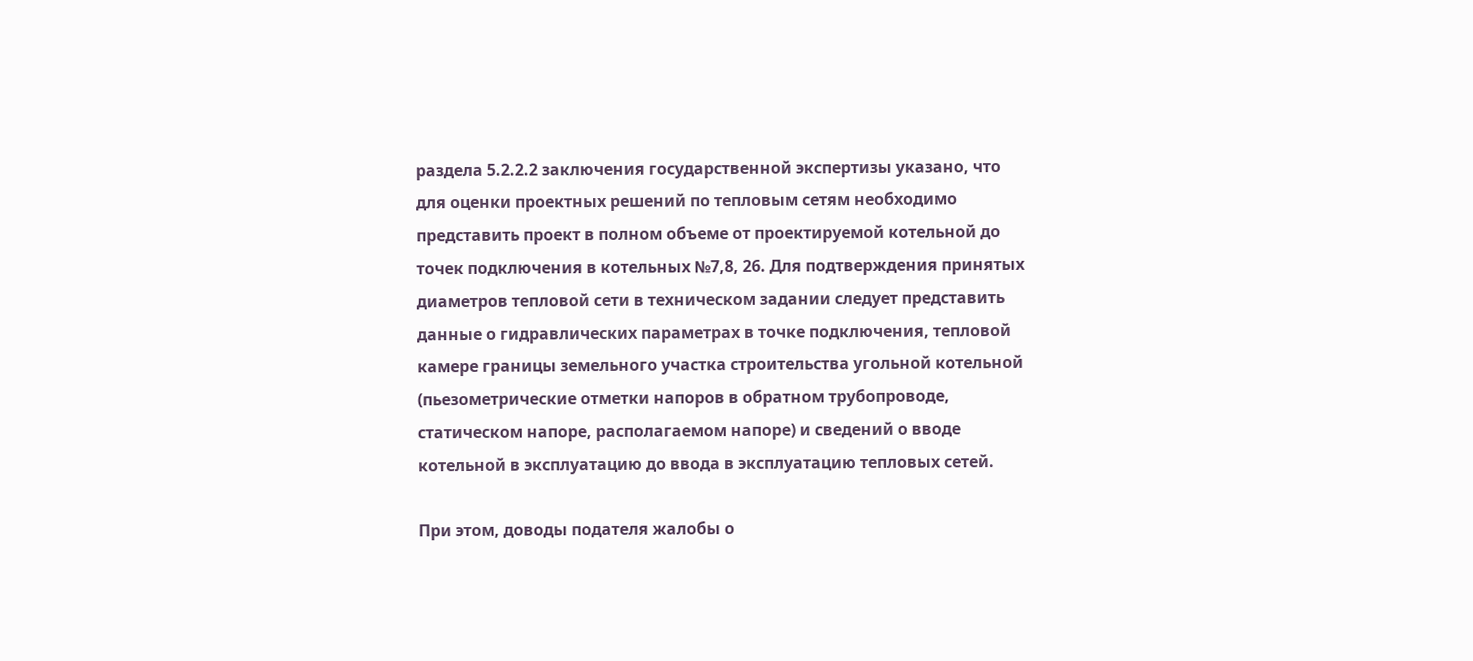раздела 5.2.2.2 заключения государственной экспертизы указано, что для оценки проектных решений по тепловым сетям необходимо представить проект в полном объеме от проектируемой котельной до точек подключения в котельных №7,8, 26. Для подтверждения принятых диаметров тепловой сети в техническом задании следует представить данные о гидравлических параметрах в точке подключения, тепловой камере границы земельного участка строительства угольной котельной (пьезометрические отметки напоров в обратном трубопроводе, статическом напоре, располагаемом напоре) и сведений о вводе котельной в эксплуатацию до ввода в эксплуатацию тепловых сетей.

При этом, доводы подателя жалобы о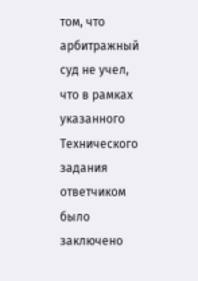том, что арбитражный суд не учел, что в рамках указанного Технического задания ответчиком было заключено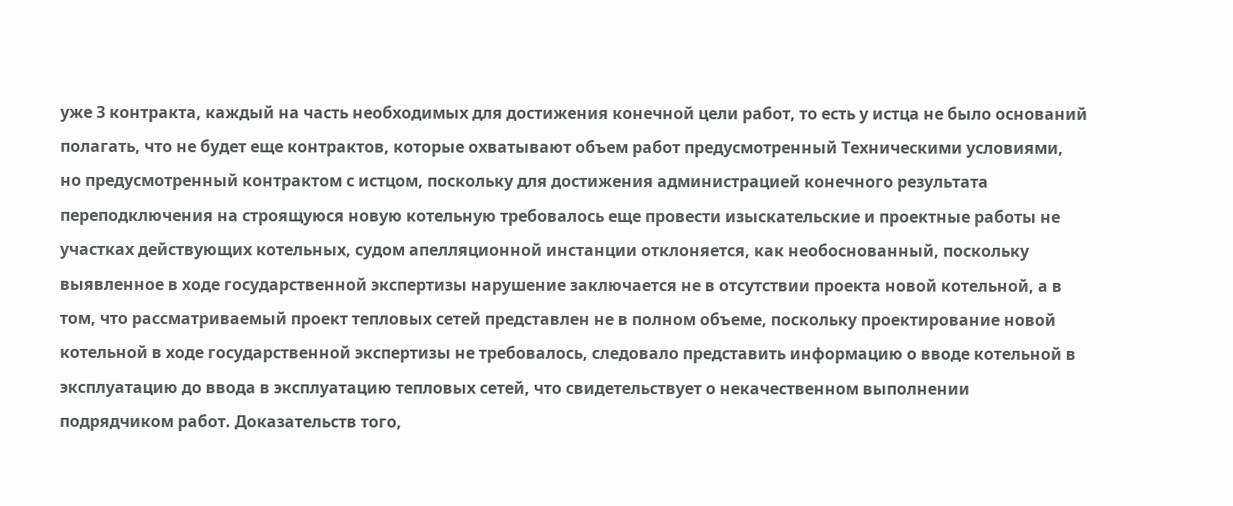уже 3 контракта, каждый на часть необходимых для достижения конечной цели работ, то есть у истца не было оснований полагать, что не будет еще контрактов, которые охватывают объем работ предусмотренный Техническими условиями, но предусмотренный контрактом с истцом, поскольку для достижения администрацией конечного результата переподключения на строящуюся новую котельную требовалось еще провести изыскательские и проектные работы не участках действующих котельных, судом апелляционной инстанции отклоняется, как необоснованный, поскольку  выявленное в ходе государственной экспертизы нарушение заключается не в отсутствии проекта новой котельной, а в том, что рассматриваемый проект тепловых сетей представлен не в полном объеме, поскольку проектирование новой котельной в ходе государственной экспертизы не требовалось, следовало представить информацию о вводе котельной в эксплуатацию до ввода в эксплуатацию тепловых сетей, что свидетельствует о некачественном выполнении подрядчиком работ. Доказательств того,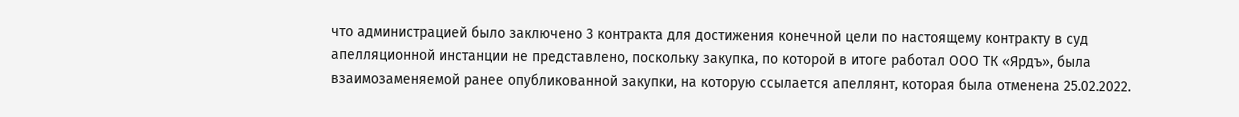что администрацией было заключено 3 контракта для достижения конечной цели по настоящему контракту в суд апелляционной инстанции не представлено, поскольку закупка, по которой в итоге работал ООО ТК «Ярдъ», была взаимозаменяемой ранее опубликованной закупки, на которую ссылается апеллянт, которая была отменена 25.02.2022.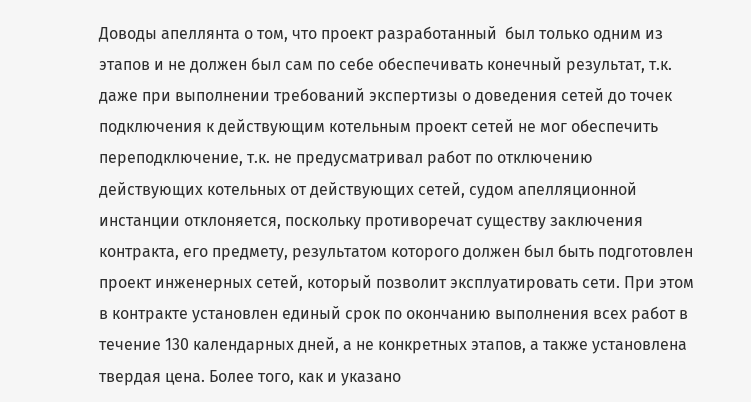Доводы апеллянта о том, что проект разработанный  был только одним из этапов и не должен был сам по себе обеспечивать конечный результат, т.к. даже при выполнении требований экспертизы о доведения сетей до точек подключения к действующим котельным проект сетей не мог обеспечить переподключение, т.к. не предусматривал работ по отключению действующих котельных от действующих сетей, судом апелляционной инстанции отклоняется, поскольку противоречат существу заключения контракта, его предмету, результатом которого должен был быть подготовлен проект инженерных сетей, который позволит эксплуатировать сети. При этом в контракте установлен единый срок по окончанию выполнения всех работ в течение 130 календарных дней, а не конкретных этапов, а также установлена твердая цена. Более того, как и указано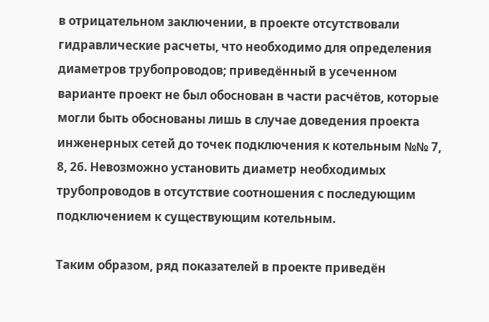в отрицательном заключении, в проекте отсутствовали гидравлические расчеты, что необходимо для определения диаметров трубопроводов; приведённый в усеченном варианте проект не был обоснован в части расчётов, которые могли быть обоснованы лишь в случае доведения проекта инженерных сетей до точек подключения к котельным №№ 7, 8, 26. Невозможно установить диаметр необходимых трубопроводов в отсутствие соотношения с последующим подключением к существующим котельным.

Таким образом, ряд показателей в проекте приведён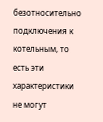безотносительно подключения к котельным, то есть эти характеристики не могут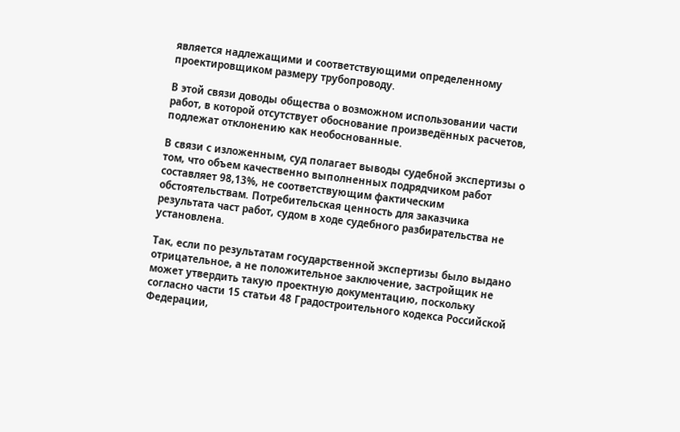является надлежащими и соответствующими определенному проектировщиком размеру трубопроводу.

В этой связи доводы общества о возможном использовании части работ, в которой отсутствует обоснование произведённых расчетов, подлежат отклонению как необоснованные.

В связи с изложенным, суд полагает выводы судебной экспертизы о том, что объем качественно выполненных подрядчиком работ составляет 98,13%, не соответствующим фактическим обстоятельствам. Потребительская ценность для заказчика результата част работ, судом в ходе судебного разбирательства не установлена.

Так, если по результатам государственной экспертизы было выдано отрицательное, а не положительное заключение, застройщик не может утвердить такую проектную документацию, поскольку согласно части 15 статьи 48 Градостроительного кодекса Российской Федерации,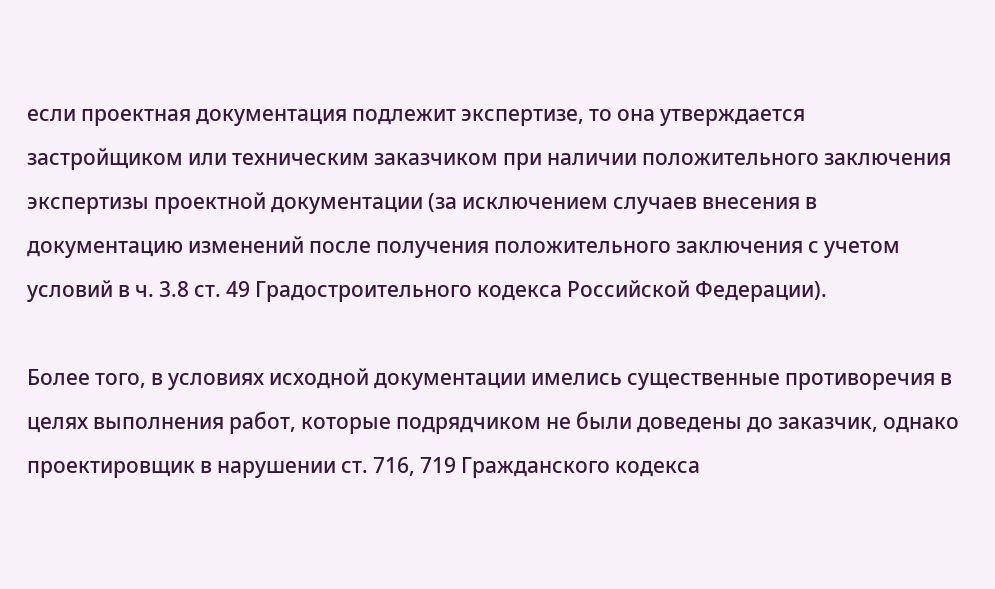если проектная документация подлежит экспертизе, то она утверждается застройщиком или техническим заказчиком при наличии положительного заключения экспертизы проектной документации (за исключением случаев внесения в документацию изменений после получения положительного заключения с учетом условий в ч. 3.8 ст. 49 Градостроительного кодекса Российской Федерации).

Более того, в условиях исходной документации имелись существенные противоречия в целях выполнения работ, которые подрядчиком не были доведены до заказчик, однако проектировщик в нарушении ст. 716, 719 Гражданского кодекса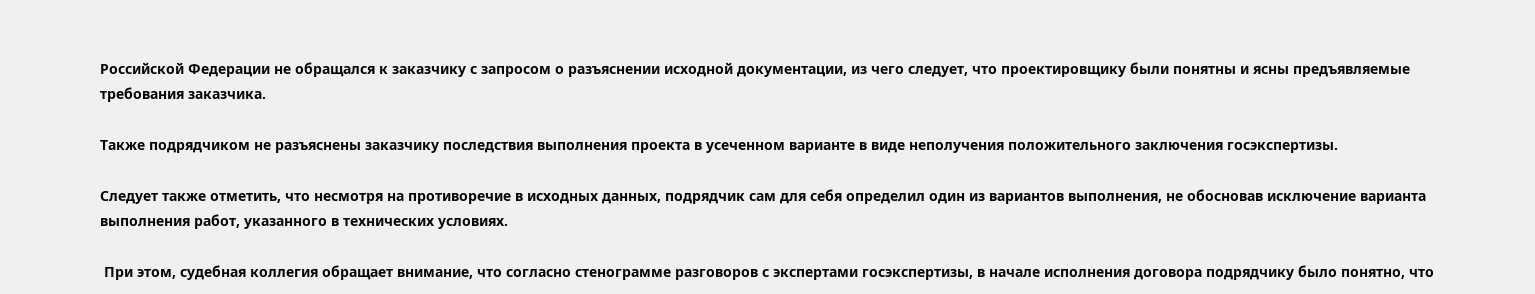Российской Федерации не обращался к заказчику с запросом о разъяснении исходной документации, из чего следует, что проектировщику были понятны и ясны предъявляемые требования заказчика.

Также подрядчиком не разъяснены заказчику последствия выполнения проекта в усеченном варианте в виде неполучения положительного заключения госэкспертизы.

Следует также отметить, что несмотря на противоречие в исходных данных, подрядчик сам для себя определил один из вариантов выполнения, не обосновав исключение варианта выполнения работ, указанного в технических условиях.

 При этом, судебная коллегия обращает внимание, что согласно стенограмме разговоров с экспертами госэкспертизы, в начале исполнения договора подрядчику было понятно, что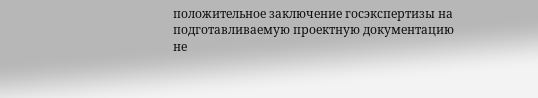положительное заключение госэкспертизы на подготавливаемую проектную документацию не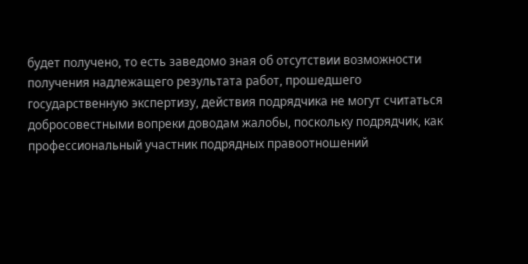будет получено, то есть заведомо зная об отсутствии возможности получения надлежащего результата работ, прошедшего государственную экспертизу, действия подрядчика не могут считаться добросовестными вопреки доводам жалобы, поскольку подрядчик, как профессиональный участник подрядных правоотношений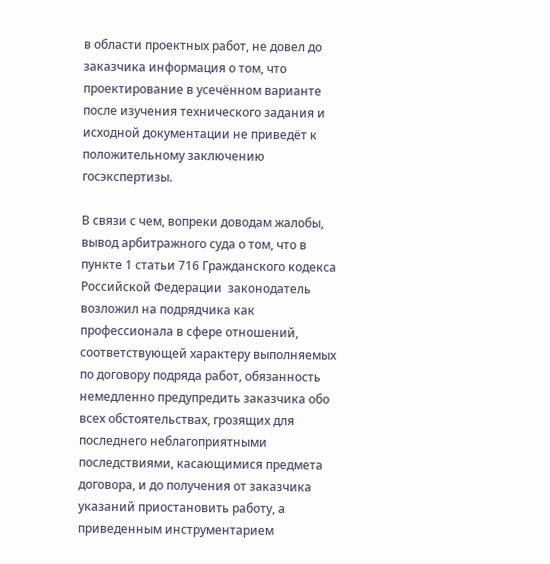в области проектных работ, не довел до заказчика информация о том, что проектирование в усечённом варианте после изучения технического задания и исходной документации не приведёт к положительному заключению госэкспертизы.

В связи с чем, вопреки доводам жалобы, вывод арбитражного суда о том, что в пункте 1 статьи 716 Гражданского кодекса Российской Федерации  законодатель возложил на подрядчика как профессионала в сфере отношений, соответствующей характеру выполняемых по договору подряда работ, обязанность немедленно предупредить заказчика обо всех обстоятельствах, грозящих для последнего неблагоприятными последствиями, касающимися предмета договора, и до получения от заказчика указаний приостановить работу, а приведенным инструментарием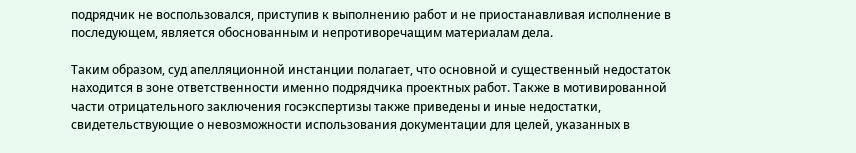подрядчик не воспользовался, приступив к выполнению работ и не приостанавливая исполнение в последующем, является обоснованным и непротиворечащим материалам дела.

Таким образом, суд апелляционной инстанции полагает, что основной и существенный недостаток находится в зоне ответственности именно подрядчика проектных работ. Также в мотивированной части отрицательного заключения госэкспертизы также приведены и иные недостатки, свидетельствующие о невозможности использования документации для целей, указанных в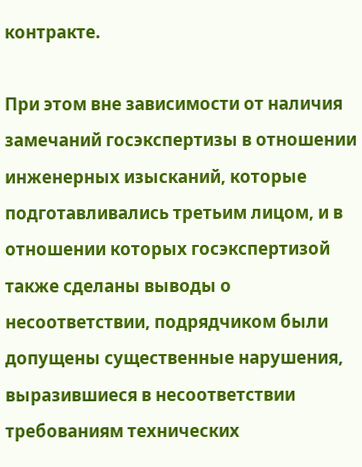контракте.

При этом вне зависимости от наличия замечаний госэкспертизы в отношении инженерных изысканий, которые подготавливались третьим лицом, и в отношении которых госэкспертизой также сделаны выводы о несоответствии, подрядчиком были допущены существенные нарушения, выразившиеся в несоответствии требованиям технических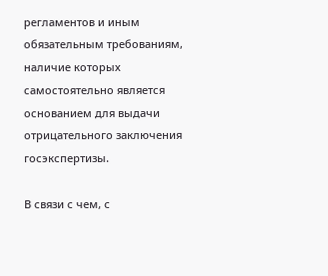регламентов и иным обязательным требованиям, наличие которых самостоятельно является основанием для выдачи отрицательного заключения госэкспертизы.

В связи с чем, с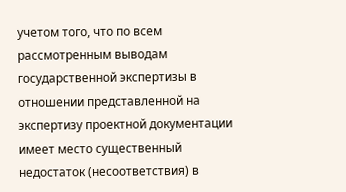учетом того, что по всем рассмотренным выводам государственной экспертизы в отношении представленной на экспертизу проектной документации имеет место существенный недостаток (несоответствия) в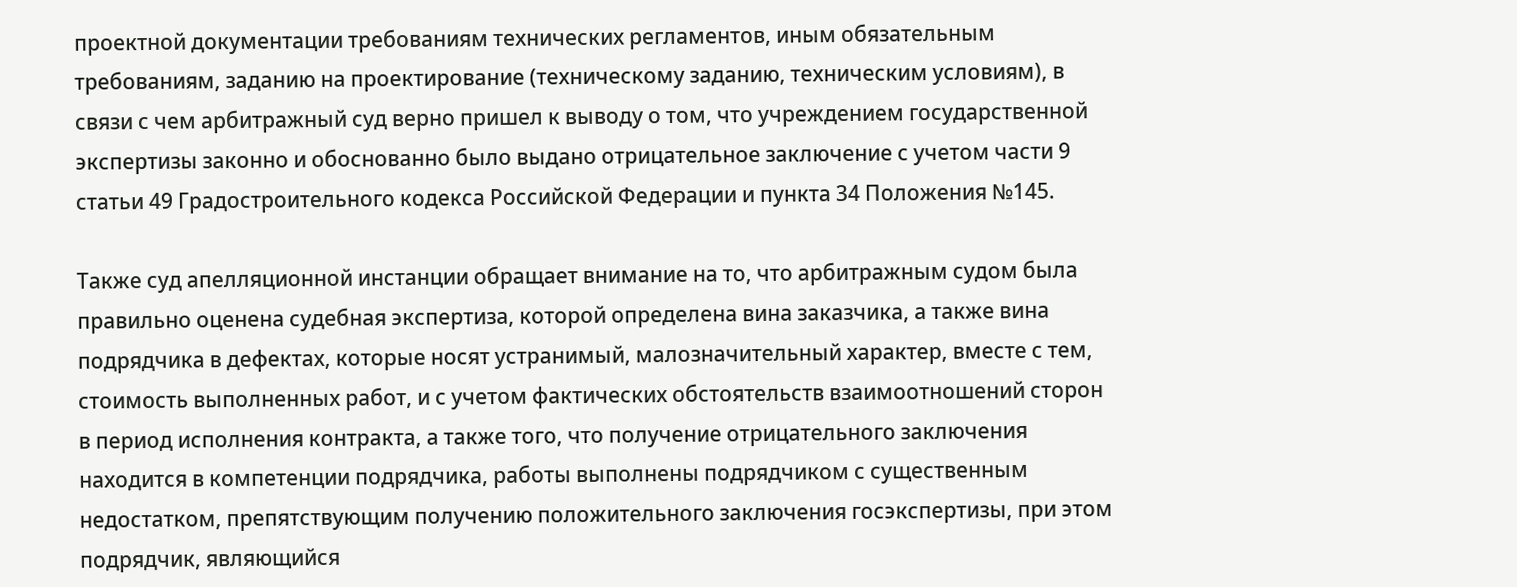проектной документации требованиям технических регламентов, иным обязательным требованиям, заданию на проектирование (техническому заданию, техническим условиям), в связи с чем арбитражный суд верно пришел к выводу о том, что учреждением государственной экспертизы законно и обоснованно было выдано отрицательное заключение с учетом части 9 статьи 49 Градостроительного кодекса Российской Федерации и пункта 34 Положения №145.

Также суд апелляционной инстанции обращает внимание на то, что арбитражным судом была правильно оценена судебная экспертиза, которой определена вина заказчика, а также вина подрядчика в дефектах, которые носят устранимый, малозначительный характер, вместе с тем, стоимость выполненных работ, и с учетом фактических обстоятельств взаимоотношений сторон в период исполнения контракта, а также того, что получение отрицательного заключения находится в компетенции подрядчика, работы выполнены подрядчиком с существенным недостатком, препятствующим получению положительного заключения госэкспертизы, при этом подрядчик, являющийся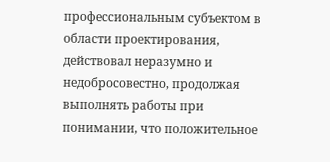профессиональным субъектом в области проектирования, действовал неразумно и недобросовестно, продолжая выполнять работы при понимании, что положительное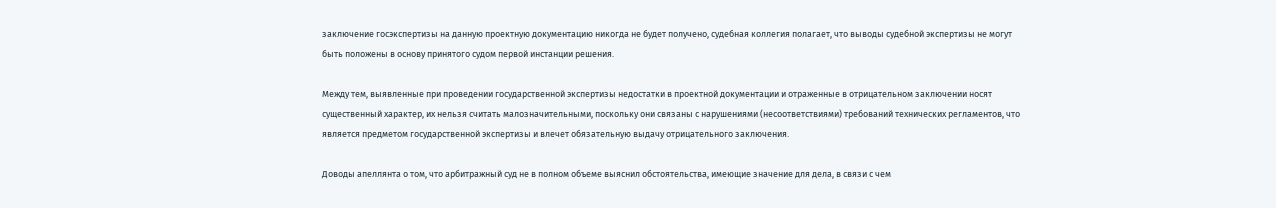заключение госэкспертизы на данную проектную документацию никогда не будет получено, судебная коллегия полагает, что выводы судебной экспертизы не могут быть положены в основу принятого судом первой инстанции решения.

Между тем, выявленные при проведении государственной экспертизы недостатки в проектной документации и отраженные в отрицательном заключении носят существенный характер, их нельзя считать малозначительными, поскольку они связаны с нарушениями (несоответствиями) требований технических регламентов, что является предметом государственной экспертизы и влечет обязательную выдачу отрицательного заключения.

Доводы апеллянта о том, что арбитражный суд не в полном объеме выяснил обстоятельства, имеющие значение для дела, в связи с чем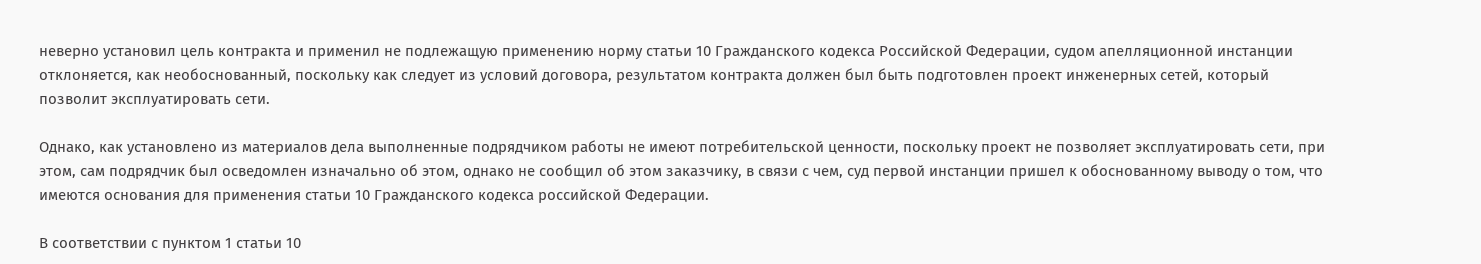неверно установил цель контракта и применил не подлежащую применению норму статьи 10 Гражданского кодекса Российской Федерации, судом апелляционной инстанции отклоняется, как необоснованный, поскольку как следует из условий договора, результатом контракта должен был быть подготовлен проект инженерных сетей, который позволит эксплуатировать сети.

Однако, как установлено из материалов дела выполненные подрядчиком работы не имеют потребительской ценности, поскольку проект не позволяет эксплуатировать сети, при этом, сам подрядчик был осведомлен изначально об этом, однако не сообщил об этом заказчику, в связи с чем, суд первой инстанции пришел к обоснованному выводу о том, что имеются основания для применения статьи 10 Гражданского кодекса российской Федерации.

В соответствии с пунктом 1 статьи 10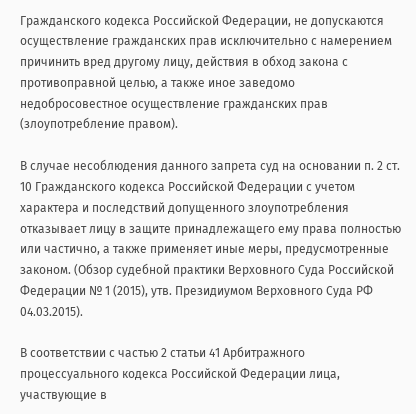Гражданского кодекса Российской Федерации, не допускаются осуществление гражданских прав исключительно с намерением причинить вред другому лицу, действия в обход закона с противоправной целью, а также иное заведомо недобросовестное осуществление гражданских прав (злоупотребление правом).

В случае несоблюдения данного запрета суд на основании п. 2 ст. 10 Гражданского кодекса Российской Федерации с учетом характера и последствий допущенного злоупотребления отказывает лицу в защите принадлежащего ему права полностью или частично, а также применяет иные меры, предусмотренные законом. (Обзор судебной практики Верховного Суда Российской Федерации № 1 (2015), утв. Президиумом Верховного Суда РФ 04.03.2015).

В соответствии с частью 2 статьи 41 Арбитражного процессуального кодекса Российской Федерации лица, участвующие в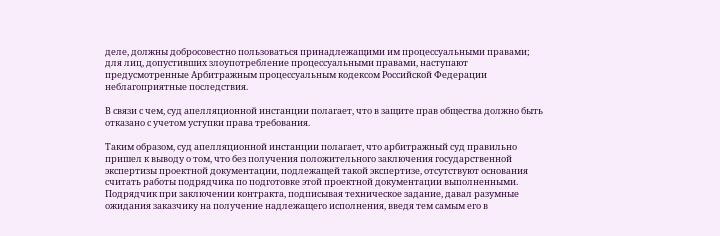деле, должны добросовестно пользоваться принадлежащими им процессуальными правами; для лиц, допустивших злоупотребление процессуальными правами, наступают предусмотренные Арбитражным процессуальным кодексом Российской Федерации неблагоприятные последствия.

В связи с чем, суд апелляционной инстанции полагает, что в защите прав общества должно быть отказано с учетом уступки права требования.

Таким образом, суд апелляционной инстанции полагает, что арбитражный суд правильно пришел к выводу о том, что без получения положительного заключения государственной экспертизы проектной документации, подлежащей такой экспертизе, отсутствуют основания считать работы подрядчика по подготовке этой проектной документации выполненными. Подрядчик при заключении контракта, подписывая техническое задание, давал разумные ожидания заказчику на получение надлежащего исполнения, введя тем самым его в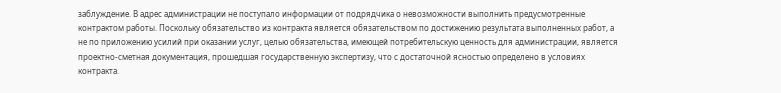заблуждение. В адрес администрации не поступало информации от подрядчика о невозможности выполнить предусмотренные контрактом работы. Поскольку обязательство из контракта является обязательством по достижению результата выполненных работ, а не по приложению усилий при оказании услуг, целью обязательства, имеющей потребительскую ценность для администрации, является проектно-сметная документация, прошедшая государственную экспертизу, что с достаточной ясностью определено в условиях контракта.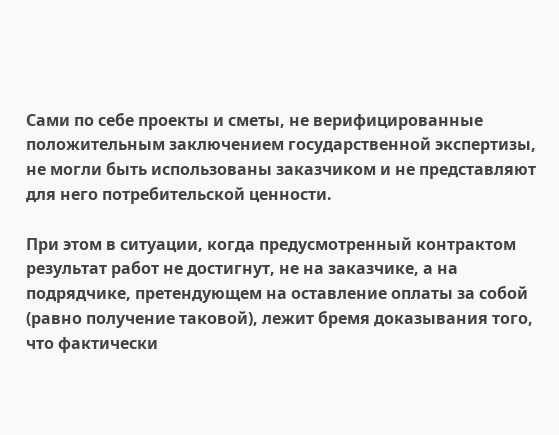Сами по себе проекты и сметы, не верифицированные положительным заключением государственной экспертизы, не могли быть использованы заказчиком и не представляют для него потребительской ценности.

При этом в ситуации, когда предусмотренный контрактом результат работ не достигнут, не на заказчике, а на подрядчике, претендующем на оставление оплаты за собой (равно получение таковой), лежит бремя доказывания того, что фактически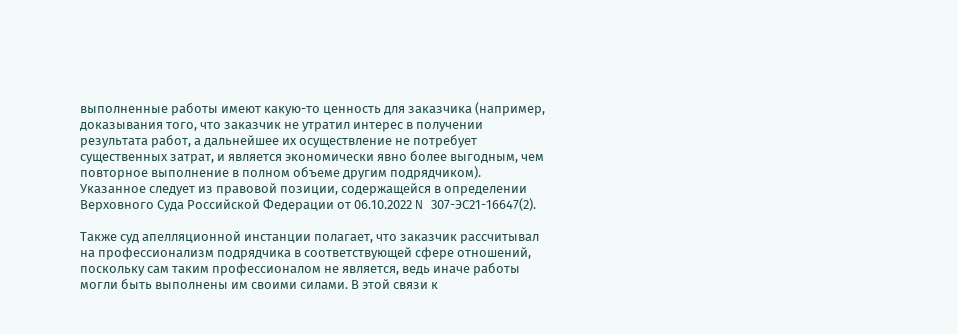выполненные работы имеют какую-то ценность для заказчика (например, доказывания того, что заказчик не утратил интерес в получении результата работ, а дальнейшее их осуществление не потребует существенных затрат, и является экономически явно более выгодным, чем повторное выполнение в полном объеме другим подрядчиком). Указанное следует из правовой позиции, содержащейся в определении Верховного Суда Российской Федерации от 06.10.2022 N 307-ЭС21-16647(2).

Также суд апелляционной инстанции полагает, что заказчик рассчитывал на профессионализм подрядчика в соответствующей сфере отношений, поскольку сам таким профессионалом не является, ведь иначе работы могли быть выполнены им своими силами. В этой связи к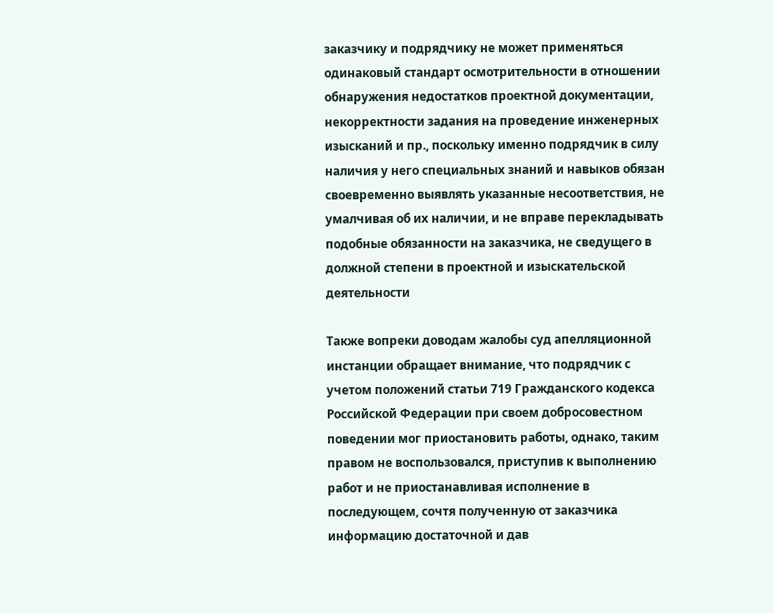заказчику и подрядчику не может применяться одинаковый стандарт осмотрительности в отношении обнаружения недостатков проектной документации, некорректности задания на проведение инженерных изысканий и пр., поскольку именно подрядчик в силу наличия у него специальных знаний и навыков обязан своевременно выявлять указанные несоответствия, не умалчивая об их наличии, и не вправе перекладывать подобные обязанности на заказчика, не сведущего в должной степени в проектной и изыскательской деятельности

Также вопреки доводам жалобы суд апелляционной инстанции обращает внимание, что подрядчик с учетом положений статьи 719 Гражданского кодекса Российской Федерации при своем добросовестном поведении мог приостановить работы, однако, таким правом не воспользовался, приступив к выполнению работ и не приостанавливая исполнение в последующем, сочтя полученную от заказчика информацию достаточной и дав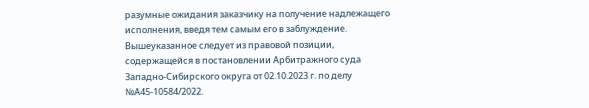разумные ожидания заказчику на получение надлежащего исполнения, введя тем самым его в заблуждение. Вышеуказанное следует из правовой позиции, содержащейся в постановлении Арбитражного суда Западно-Сибирского округа от 02.10.2023 г. по делу №А45-10584/2022.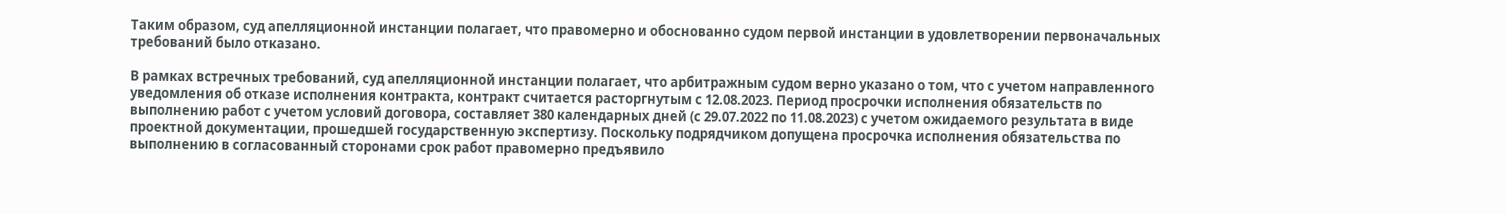Таким образом, суд апелляционной инстанции полагает, что правомерно и обоснованно судом первой инстанции в удовлетворении первоначальных требований было отказано.

В рамках встречных требований, суд апелляционной инстанции полагает, что арбитражным судом верно указано о том, что с учетом направленного уведомления об отказе исполнения контракта, контракт считается расторгнутым с 12.08.2023. Период просрочки исполнения обязательств по выполнению работ с учетом условий договора, составляет 380 календарных дней (с 29.07.2022 по 11.08.2023) с учетом ожидаемого результата в виде проектной документации, прошедшей государственную экспертизу. Поскольку подрядчиком допущена просрочка исполнения обязательства по выполнению в согласованный сторонами срок работ правомерно предъявило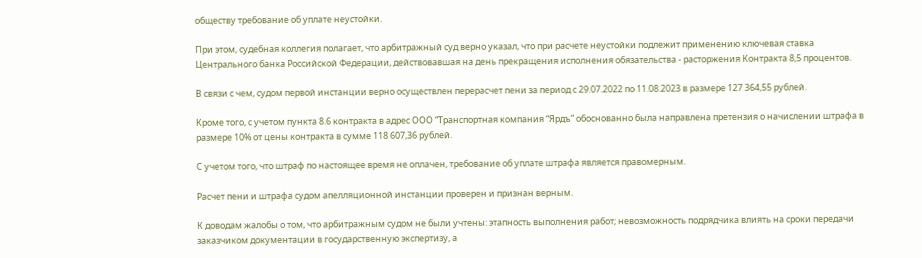обществу требование об уплате неустойки.

При этом, судебная коллегия полагает, что арбитражный суд верно указал, что при расчете неустойки подлежит применению ключевая ставка Центрального банка Российской Федерации, действовавшая на день прекращения исполнения обязательства - расторжения Контракта 8,5 процентов.

В связи с чем, судом первой инстанции верно осуществлен перерасчет пени за период с 29.07.2022 по 11.08.2023 в размере 127 364,55 рублей.

Кроме того, с учетом пункта 8.6 контракта в адрес ООО “Транспортная компания “Ярдъ” обоснованно была направлена претензия о начислении штрафа в размере 10% от цены контракта в сумме 118 607,36 рублей.

С учетом того, что штраф по настоящее время не оплачен, требование об уплате штрафа является правомерным.

Расчет пени и штрафа судом апелляционной инстанции проверен и признан верным.

К доводам жалобы о том, что арбитражным судом не были учтены: этапность выполнения работ; невозможность подрядчика влиять на сроки передачи заказчиком документации в государственную экспертизу, а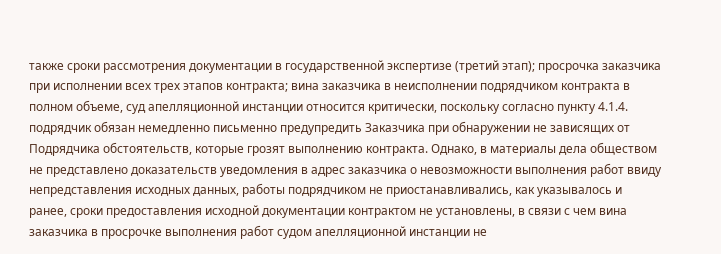также сроки рассмотрения документации в государственной экспертизе (третий этап); просрочка заказчика при исполнении всех трех этапов контракта; вина заказчика в неисполнении подрядчиком контракта в полном объеме, суд апелляционной инстанции относится критически, поскольку согласно пункту 4.1.4. подрядчик обязан немедленно письменно предупредить Заказчика при обнаружении не зависящих от Подрядчика обстоятельств, которые грозят выполнению контракта. Однако, в материалы дела обществом не представлено доказательств уведомления в адрес заказчика о невозможности выполнения работ ввиду непредставления исходных данных, работы подрядчиком не приостанавливались, как указывалось и ранее, сроки предоставления исходной документации контрактом не установлены, в связи с чем вина заказчика в просрочке выполнения работ судом апелляционной инстанции не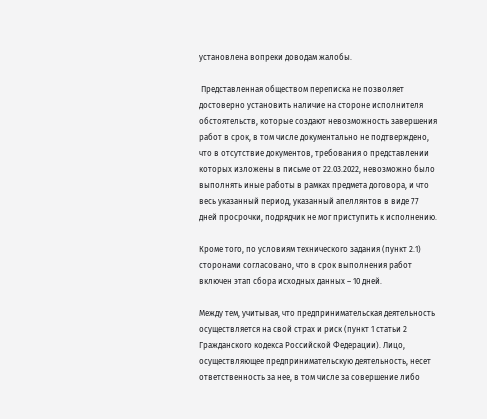установлена вопреки доводам жалобы.

 Представленная обществом переписка не позволяет достоверно установить наличие на стороне исполнителя обстоятельств, которые создают невозможность завершения работ в срок, в том числе документально не подтверждено, что в отсутствие документов, требования о представлении которых изложены в письме от 22.03.2022, невозможно было выполнять иные работы в рамках предмета договора, и что весь указанный период, указанный апеллянтов в виде 77 дней просрочки, подрядчик не мог приступить к исполнению.

Кроме того, по условиям технического задания (пункт 2.1) сторонами согласовано, что в срок выполнения работ включен этап сбора исходных данных – 10 дней.

Между тем, учитывая, что предпринимательская деятельность осуществляется на свой страх и риск (пункт 1 статьи 2 Гражданского кодекса Российской Федерации). Лицо, осуществляющее предпринимательскую деятельность, несет ответственность за нее, в том числе за совершение либо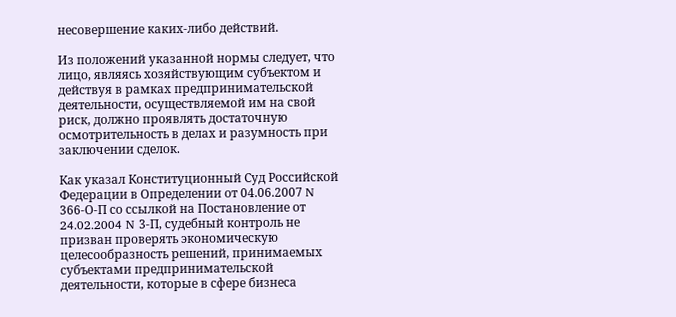несовершение каких-либо действий.

Из положений указанной нормы следует, что лицо, являясь хозяйствующим субъектом и действуя в рамках предпринимательской деятельности, осуществляемой им на свой риск, должно проявлять достаточную осмотрительность в делах и разумность при заключении сделок.

Как указал Конституционный Суд Российской Федерации в Определении от 04.06.2007 N 366-О-П со ссылкой на Постановление от 24.02.2004 N 3-П, судебный контроль не призван проверять экономическую целесообразность решений, принимаемых субъектами предпринимательской деятельности, которые в сфере бизнеса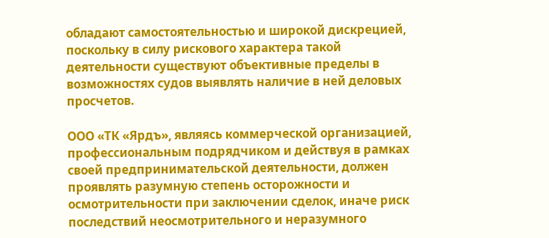обладают самостоятельностью и широкой дискрецией, поскольку в силу рискового характера такой деятельности существуют объективные пределы в возможностях судов выявлять наличие в ней деловых просчетов.

ООО «ТК «Ярдъ», являясь коммерческой организацией, профессиональным подрядчиком и действуя в рамках своей предпринимательской деятельности, должен проявлять разумную степень осторожности и осмотрительности при заключении сделок, иначе риск последствий неосмотрительного и неразумного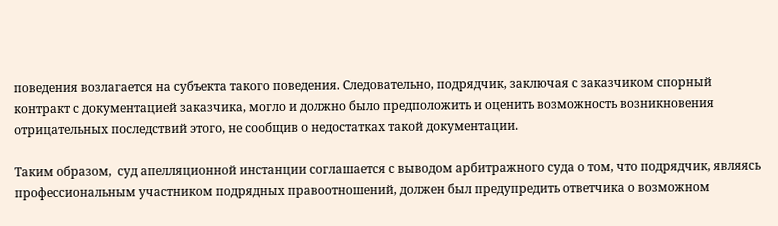поведения возлагается на субъекта такого поведения. Следовательно, подрядчик, заключая с заказчиком спорный контракт с документацией заказчика, могло и должно было предположить и оценить возможность возникновения отрицательных последствий этого, не сообщив о недостатках такой документации.

Таким образом,  суд апелляционной инстанции соглашается с выводом арбитражного суда о том, что подрядчик, являясь профессиональным участником подрядных правоотношений, должен был предупредить ответчика о возможном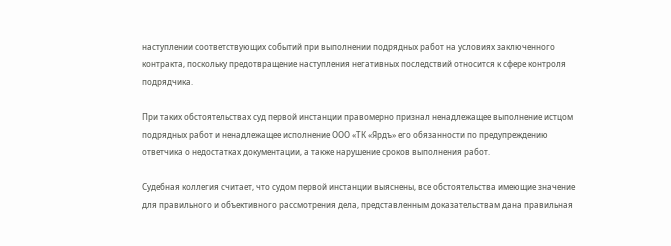наступлении соответствующих событий при выполнении подрядных работ на условиях заключенного контракта, поскольку предотвращение наступления негативных последствий относится к сфере контроля подрядчика.

При таких обстоятельствах суд первой инстанции правомерно признал ненадлежащее выполнение истцом подрядных работ и ненадлежащее исполнение ООО «ТК «Ярдъ» его обязанности по предупреждению ответчика о недостатках документации, а также нарушение сроков выполнения работ.

Судебная коллегия считает, что судом первой инстанции выяснены, все обстоятельства имеющие значение для правильного и объективного рассмотрения дела, представленным доказательствам дана правильная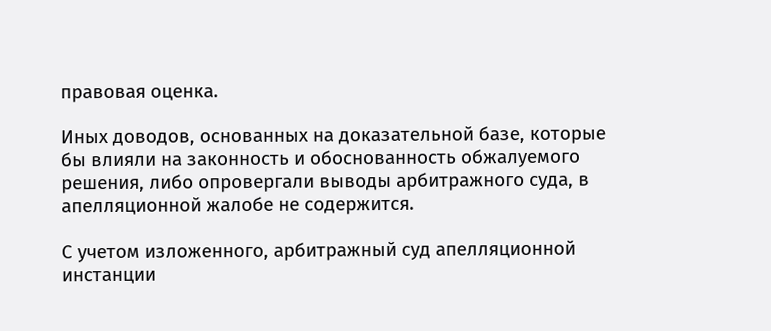правовая оценка.

Иных доводов, основанных на доказательной базе, которые бы влияли на законность и обоснованность обжалуемого решения, либо опровергали выводы арбитражного суда, в апелляционной жалобе не содержится.

С учетом изложенного, арбитражный суд апелляционной инстанции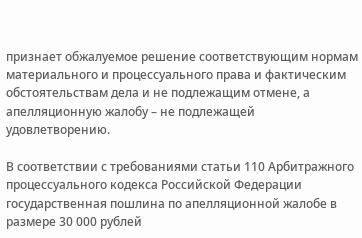признает обжалуемое решение соответствующим нормам материального и процессуального права и фактическим обстоятельствам дела и не подлежащим отмене, а апелляционную жалобу – не подлежащей удовлетворению.

В соответствии с требованиями статьи 110 Арбитражного процессуального кодекса Российской Федерации государственная пошлина по апелляционной жалобе в размере 30 000 рублей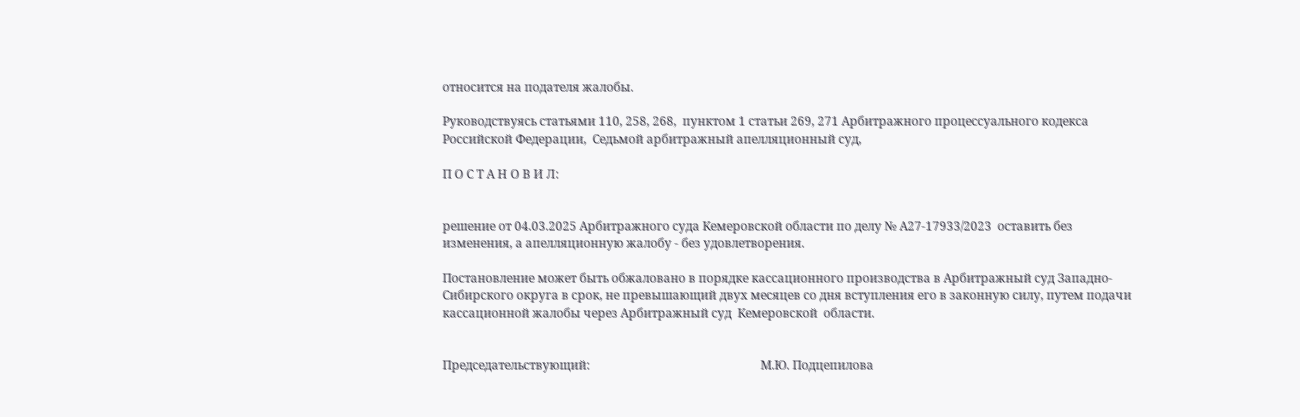относится на подателя жалобы.

Руководствуясь статьями 110, 258, 268,  пунктом 1 статьи 269, 271 Арбитражного процессуального кодекса Российской Федерации,  Седьмой арбитражный апелляционный суд,

П О С Т А Н О В И Л:


решение от 04.03.2025 Арбитражного суда Кемеровской области по делу № А27-17933/2023  оставить без изменения, а апелляционную жалобу - без удовлетворения.

Постановление может быть обжаловано в порядке кассационного производства в Арбитражный суд Западно-Сибирского округа в срок, не превышающий двух месяцев со дня вступления его в законную силу, путем подачи кассационной жалобы через Арбитражный суд  Кемеровской  области.


Председательствующий:                                                         М.Ю. Подцепилова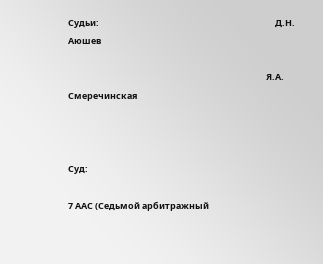Судьи:                                                                                        Д.Н. Аюшев

                                                                                                   Я.А. Смеречинская



Суд:

7 ААС (Седьмой арбитражный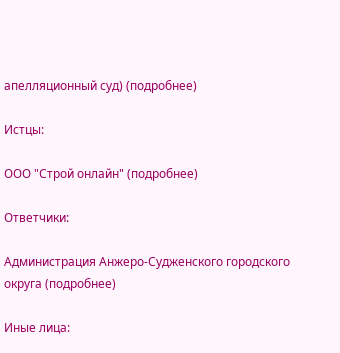апелляционный суд) (подробнее)

Истцы:

ООО "Строй онлайн" (подробнее)

Ответчики:

Администрация Анжеро-Судженского городского округа (подробнее)

Иные лица: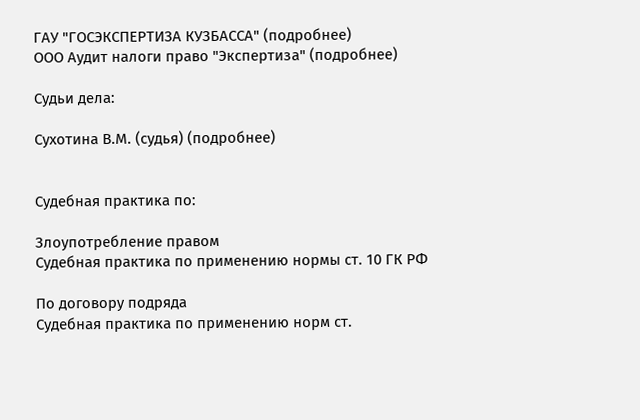ГАУ "ГОСЭКСПЕРТИЗА КУЗБАССА" (подробнее)
ООО Аудит налоги право "Экспертиза" (подробнее)

Судьи дела:

Сухотина В.М. (судья) (подробнее)


Судебная практика по:

Злоупотребление правом
Судебная практика по применению нормы ст. 10 ГК РФ

По договору подряда
Судебная практика по применению норм ст.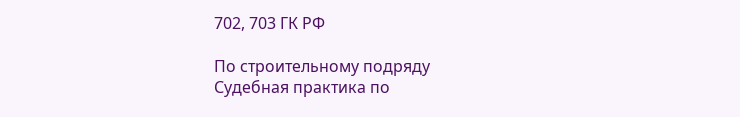702, 703 ГК РФ

По строительному подряду
Судебная практика по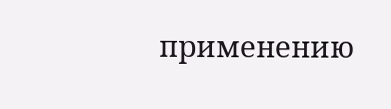применению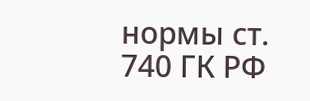нормы ст. 740 ГК РФ